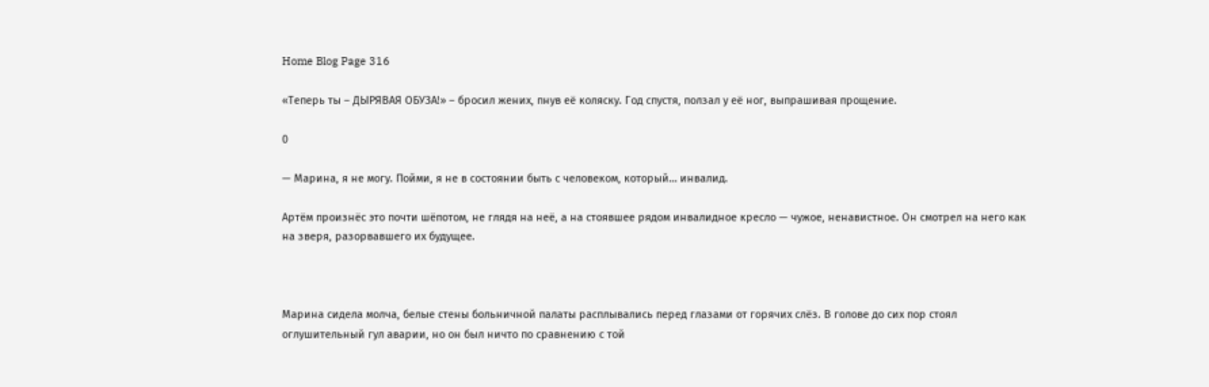Home Blog Page 316

«Теперь ты – ДЫРЯВАЯ ОБУЗА!» – бросил жених, пнув её коляску. Год спустя, ползал у её ног, выпрашивая прощение.

0

— Марина, я не могу. Пойми, я не в состоянии быть с человеком, который… инвалид.

Артём произнёс это почти шёпотом, не глядя на неё, а на стоявшее рядом инвалидное кресло — чужое, ненавистное. Он смотрел на него как на зверя, разорвавшего их будущее.



Марина сидела молча, белые стены больничной палаты расплывались перед глазами от горячих слёз. В голове до сих пор стоял оглушительный гул аварии, но он был ничто по сравнению с той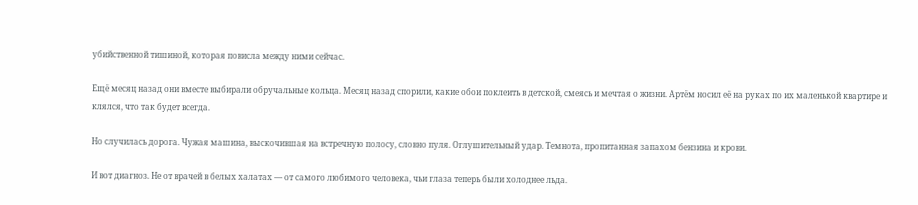убийственной тишиной, которая повисла между ними сейчас.

Ещё месяц назад они вместе выбирали обручальные кольца. Месяц назад спорили, какие обои поклеить в детской, смеясь и мечтая о жизни. Артём носил её на руках по их маленькой квартире и клялся, что так будет всегда.

Но случилась дорога. Чужая машина, выскочившая на встречную полосу, словно пуля. Оглушительный удар. Темнота, пропитанная запахом бензина и крови.

И вот диагноз. Не от врачей в белых халатах — от самого любимого человека, чьи глаза теперь были холоднее льда.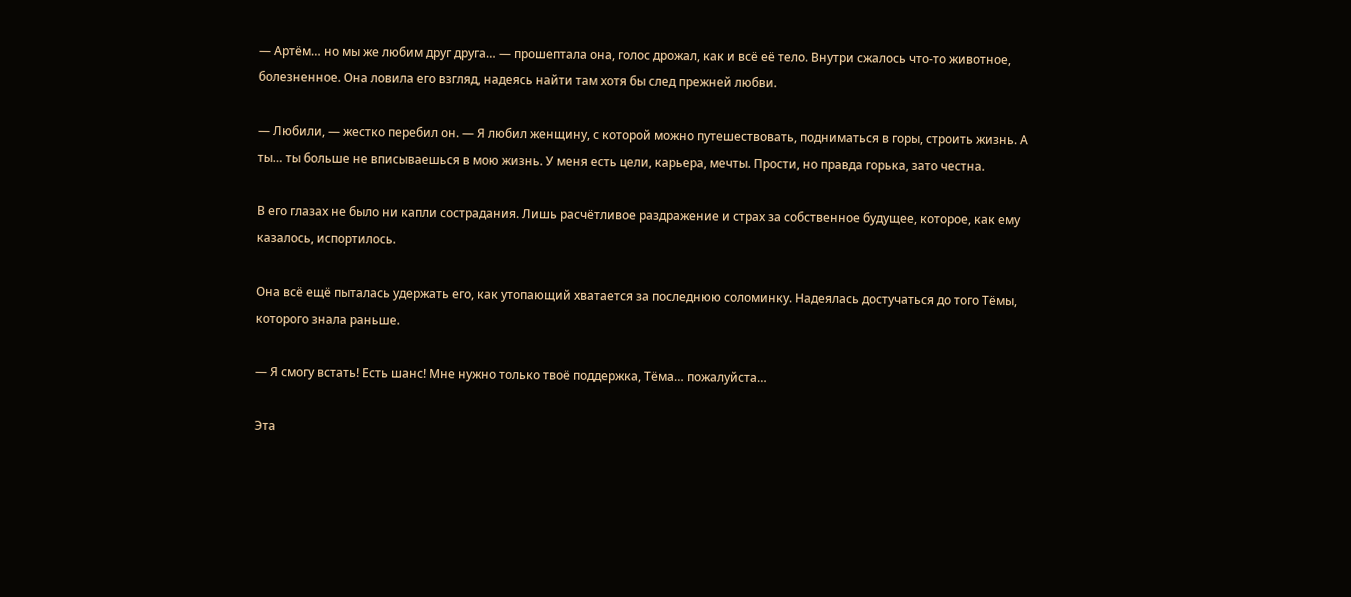— Артём… но мы же любим друг друга… — прошептала она, голос дрожал, как и всё её тело. Внутри сжалось что-то животное, болезненное. Она ловила его взгляд, надеясь найти там хотя бы след прежней любви.

— Любили, — жестко перебил он. — Я любил женщину, с которой можно путешествовать, подниматься в горы, строить жизнь. А ты… ты больше не вписываешься в мою жизнь. У меня есть цели, карьера, мечты. Прости, но правда горька, зато честна.

В его глазах не было ни капли сострадания. Лишь расчётливое раздражение и страх за собственное будущее, которое, как ему казалось, испортилось.

Она всё ещё пыталась удержать его, как утопающий хватается за последнюю соломинку. Надеялась достучаться до того Тёмы, которого знала раньше.

— Я смогу встать! Есть шанс! Мне нужно только твоё поддержка, Тёма… пожалуйста…

Эта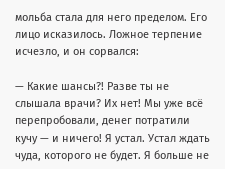мольба стала для него пределом. Его лицо исказилось. Ложное терпение исчезло, и он сорвался:

— Какие шансы?! Разве ты не слышала врачи? Их нет! Мы уже всё перепробовали, денег потратили кучу — и ничего! Я устал. Устал ждать чуда, которого не будет. Я больше не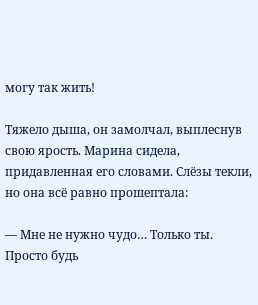могу так жить!

Тяжело дыша, он замолчал, выплеснув свою ярость. Марина сидела, придавленная его словами. Слёзы текли, но она всё равно прошептала:

— Мне не нужно чудо… Только ты. Просто будь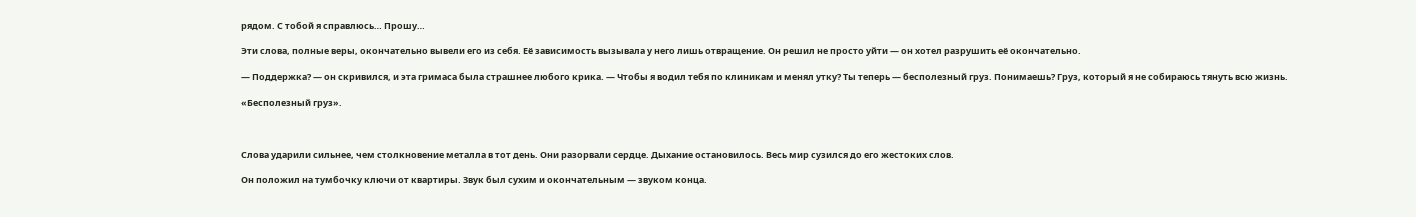рядом. С тобой я справлюсь… Прошу…

Эти слова, полные веры, окончательно вывели его из себя. Её зависимость вызывала у него лишь отвращение. Он решил не просто уйти — он хотел разрушить её окончательно.

— Поддержка? — он скривился, и эта гримаса была страшнее любого крика. — Чтобы я водил тебя по клиникам и менял утку? Ты теперь — бесполезный груз. Понимаешь? Груз, который я не собираюсь тянуть всю жизнь.

«Бесполезный груз».



Слова ударили сильнее, чем столкновение металла в тот день. Они разорвали сердце. Дыхание остановилось. Весь мир сузился до его жестоких слов.

Он положил на тумбочку ключи от квартиры. Звук был сухим и окончательным — звуком конца.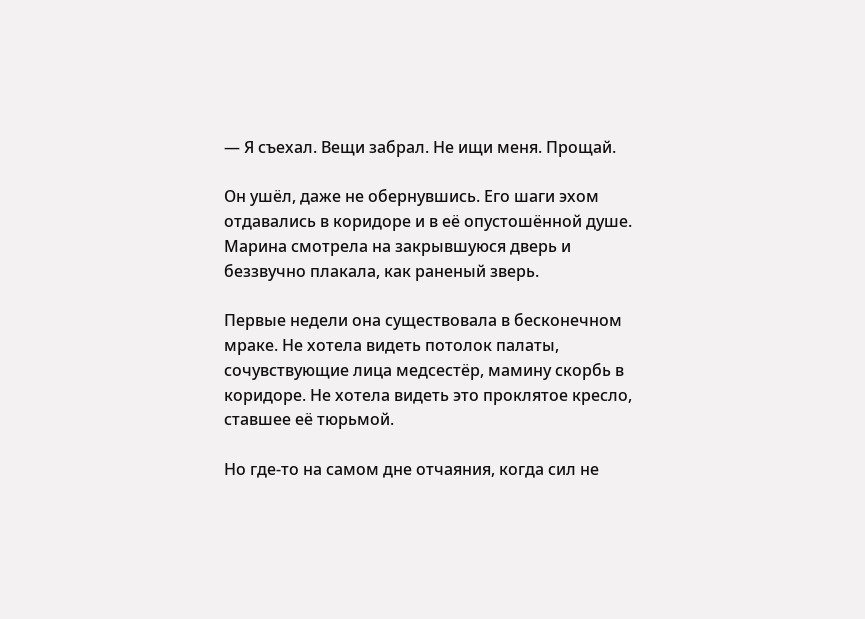— Я съехал. Вещи забрал. Не ищи меня. Прощай.

Он ушёл, даже не обернувшись. Его шаги эхом отдавались в коридоре и в её опустошённой душе. Марина смотрела на закрывшуюся дверь и беззвучно плакала, как раненый зверь.

Первые недели она существовала в бесконечном мраке. Не хотела видеть потолок палаты, сочувствующие лица медсестёр, мамину скорбь в коридоре. Не хотела видеть это проклятое кресло, ставшее её тюрьмой.

Но где-то на самом дне отчаяния, когда сил не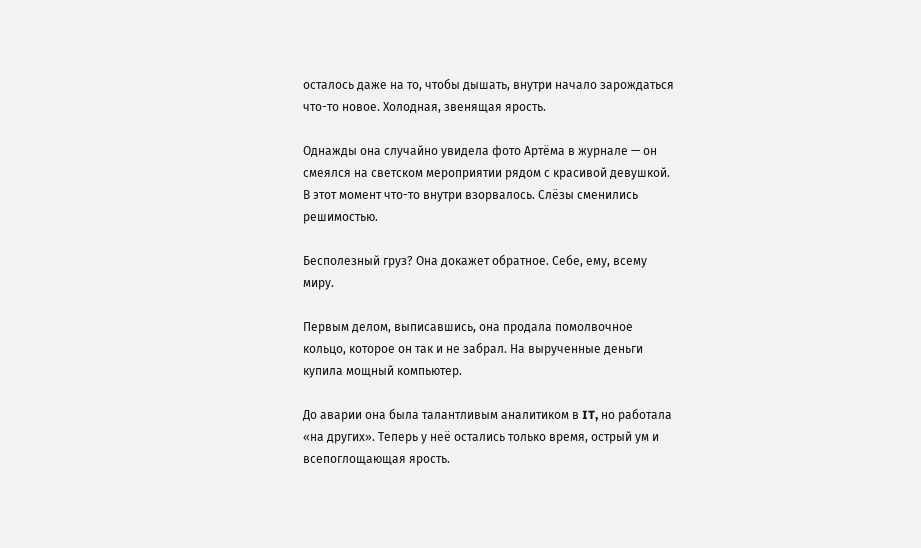осталось даже на то, чтобы дышать, внутри начало зарождаться что-то новое. Холодная, звенящая ярость.

Однажды она случайно увидела фото Артёма в журнале — он смеялся на светском мероприятии рядом с красивой девушкой. В этот момент что-то внутри взорвалось. Слёзы сменились решимостью.

Бесполезный груз? Она докажет обратное. Себе, ему, всему миру.

Первым делом, выписавшись, она продала помолвочное кольцо, которое он так и не забрал. На вырученные деньги купила мощный компьютер.

До аварии она была талантливым аналитиком в IT, но работала «на других». Теперь у неё остались только время, острый ум и всепоглощающая ярость.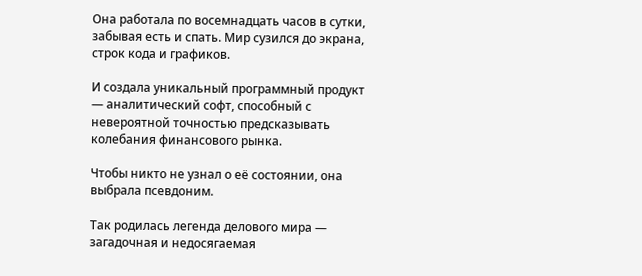Она работала по восемнадцать часов в сутки, забывая есть и спать. Мир сузился до экрана, строк кода и графиков.

И создала уникальный программный продукт — аналитический софт, способный с невероятной точностью предсказывать колебания финансового рынка.

Чтобы никто не узнал о её состоянии, она выбрала псевдоним.

Так родилась легенда делового мира — загадочная и недосягаемая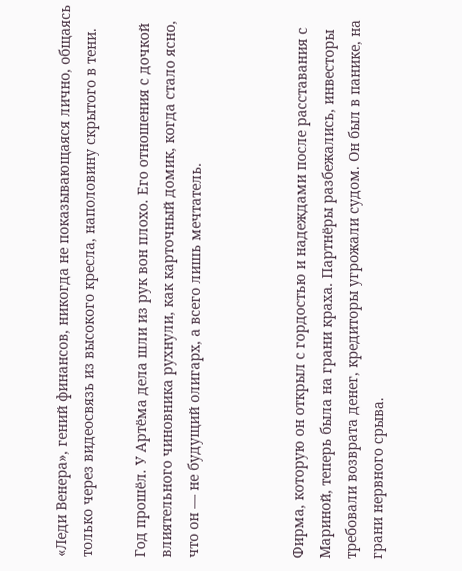«Леди Венера», гений финансов, никогда не показывающаяся лично, общаясь только через видеосвязь из высокого кресла, наполовину скрытого в тени.

Год прошёл. У Артёма дела шли из рук вон плохо. Его отношения с дочкой влиятельного чиновника рухнули, как карточный домик, когда стало ясно, что он — не будущий олигарх, а всего лишь мечтатель.



Фирма, которую он открыл с гордостью и надеждами после расставания с Мариной, теперь была на грани краха. Партнёры разбежались, инвесторы требовали возврата денег, кредиторы угрожали судом. Он был в панике, на грани нервного срыва.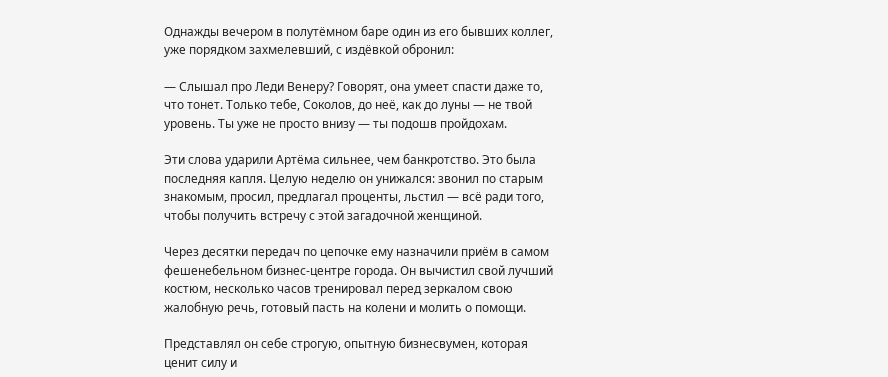Однажды вечером в полутёмном баре один из его бывших коллег, уже порядком захмелевший, с издёвкой обронил:

— Слышал про Леди Венеру? Говорят, она умеет спасти даже то, что тонет. Только тебе, Соколов, до неё, как до луны — не твой уровень. Ты уже не просто внизу — ты подошв пройдохам.

Эти слова ударили Артёма сильнее, чем банкротство. Это была последняя капля. Целую неделю он унижался: звонил по старым знакомым, просил, предлагал проценты, льстил — всё ради того, чтобы получить встречу с этой загадочной женщиной.

Через десятки передач по цепочке ему назначили приём в самом фешенебельном бизнес-центре города. Он вычистил свой лучший костюм, несколько часов тренировал перед зеркалом свою жалобную речь, готовый пасть на колени и молить о помощи.

Представлял он себе строгую, опытную бизнесвумен, которая ценит силу и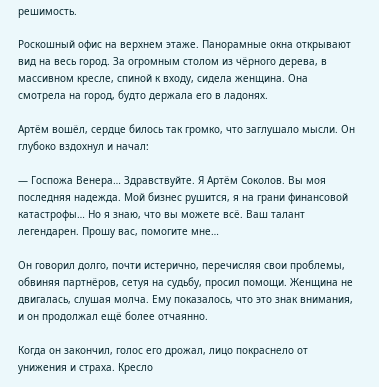решимость.

Роскошный офис на верхнем этаже. Панорамные окна открывают вид на весь город. За огромным столом из чёрного дерева, в массивном кресле, спиной к входу, сидела женщина. Она смотрела на город, будто держала его в ладонях.

Артём вошёл, сердце билось так громко, что заглушало мысли. Он глубоко вздохнул и начал:

— Госпожа Венера… Здравствуйте. Я Артём Соколов. Вы моя последняя надежда. Мой бизнес рушится, я на грани финансовой катастрофы… Но я знаю, что вы можете всё. Ваш талант легендарен. Прошу вас, помогите мне…

Он говорил долго, почти истерично, перечисляя свои проблемы, обвиняя партнёров, сетуя на судьбу, просил помощи. Женщина не двигалась, слушая молча. Ему показалось, что это знак внимания, и он продолжал ещё более отчаянно.

Когда он закончил, голос его дрожал, лицо покраснело от унижения и страха. Кресло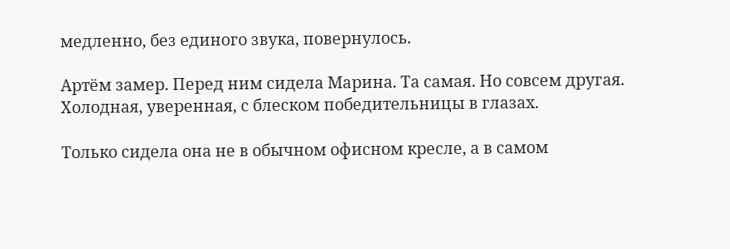медленно, без единого звука, повернулось.

Артём замер. Перед ним сидела Марина. Та самая. Но совсем другая. Холодная, уверенная, с блеском победительницы в глазах.

Только сидела она не в обычном офисном кресле, а в самом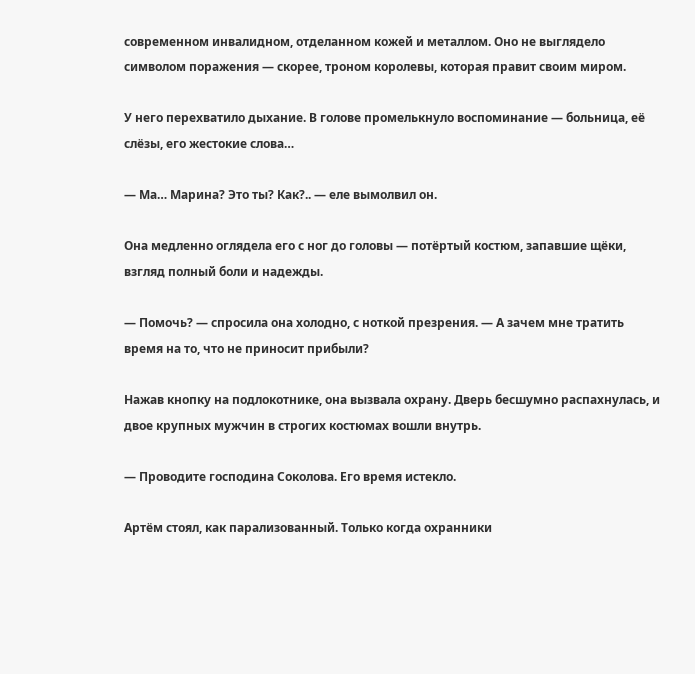современном инвалидном, отделанном кожей и металлом. Оно не выглядело символом поражения — скорее, троном королевы, которая правит своим миром.

У него перехватило дыхание. В голове промелькнуло воспоминание — больница, её слёзы, его жестокие слова…

— Ма… Марина? Это ты? Как?.. — еле вымолвил он.

Она медленно оглядела его с ног до головы — потёртый костюм, запавшие щёки, взгляд полный боли и надежды.

— Помочь? — спросила она холодно, с ноткой презрения. — А зачем мне тратить время на то, что не приносит прибыли?

Нажав кнопку на подлокотнике, она вызвала охрану. Дверь бесшумно распахнулась, и двое крупных мужчин в строгих костюмах вошли внутрь.

— Проводите господина Соколова. Его время истекло.

Артём стоял, как парализованный. Только когда охранники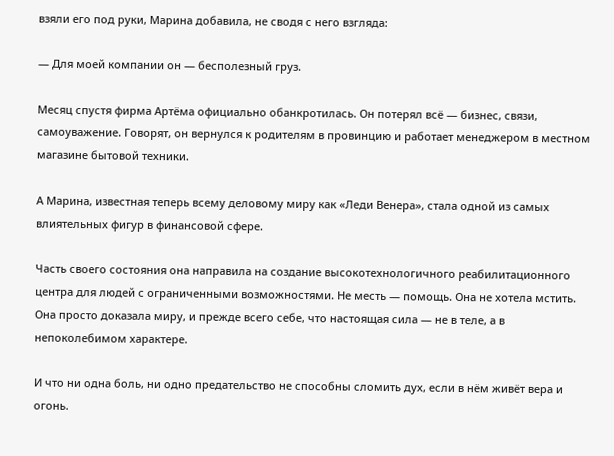взяли его под руки, Марина добавила, не сводя с него взгляда:

— Для моей компании он — бесполезный груз.

Месяц спустя фирма Артёма официально обанкротилась. Он потерял всё — бизнес, связи, самоуважение. Говорят, он вернулся к родителям в провинцию и работает менеджером в местном магазине бытовой техники.

А Марина, известная теперь всему деловому миру как «Леди Венера», стала одной из самых влиятельных фигур в финансовой сфере.

Часть своего состояния она направила на создание высокотехнологичного реабилитационного центра для людей с ограниченными возможностями. Не месть — помощь. Она не хотела мстить. Она просто доказала миру, и прежде всего себе, что настоящая сила — не в теле, а в непоколебимом характере.

И что ни одна боль, ни одно предательство не способны сломить дух, если в нём живёт вера и огонь.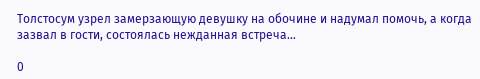Толстосум узрел замерзающую девушку на обочине и надумал помочь, а когда зазвал в гости, состоялась нежданная встреча…

0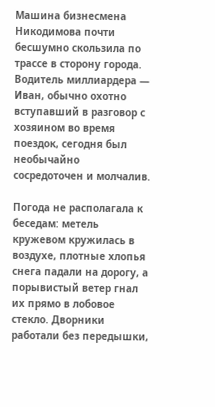Машина бизнесмена Никодимова почти бесшумно скользила по трассе в сторону города. Водитель миллиардера — Иван, обычно охотно вступавший в разговор с хозяином во время поездок, сегодня был необычайно сосредоточен и молчалив.

Погода не располагала к беседам: метель кружевом кружилась в воздухе, плотные хлопья снега падали на дорогу, а порывистый ветер гнал их прямо в лобовое стекло. Дворники работали без передышки,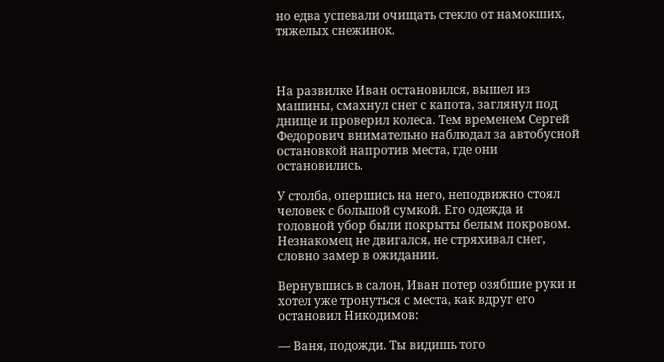но едва успевали очищать стекло от намокших, тяжелых снежинок.



На развилке Иван остановился, вышел из машины, смахнул снег с капота, заглянул под днище и проверил колеса. Тем временем Сергей Федорович внимательно наблюдал за автобусной остановкой напротив места, где они остановились.

У столба, опершись на него, неподвижно стоял человек с большой сумкой. Его одежда и головной убор были покрыты белым покровом. Незнакомец не двигался, не стряхивал снег, словно замер в ожидании.

Вернувшись в салон, Иван потер озябшие руки и хотел уже тронуться с места, как вдруг его остановил Никодимов:

— Ваня, подожди. Ты видишь того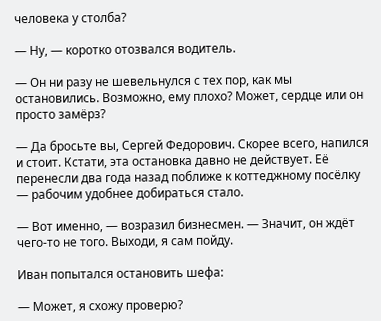человека у столба?

— Ну, — коротко отозвался водитель.

— Он ни разу не шевельнулся с тех пор, как мы остановились. Возможно, ему плохо? Может, сердце или он просто замёрз?

— Да бросьте вы, Сергей Федорович. Скорее всего, напился и стоит. Кстати, эта остановка давно не действует. Её перенесли два года назад поближе к коттеджному посёлку — рабочим удобнее добираться стало.

— Вот именно, — возразил бизнесмен. — Значит, он ждёт чего-то не того. Выходи, я сам пойду.

Иван попытался остановить шефа:

— Может, я схожу проверю?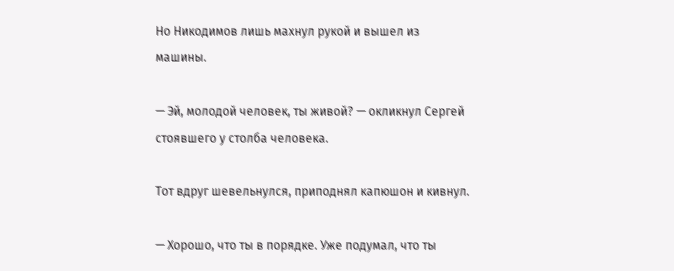Но Никодимов лишь махнул рукой и вышел из машины.

— Эй, молодой человек, ты живой? — окликнул Сергей стоявшего у столба человека.

Тот вдруг шевельнулся, приподнял капюшон и кивнул.

— Хорошо, что ты в порядке. Уже подумал, что ты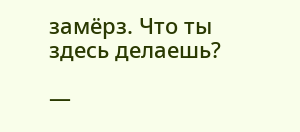замёрз. Что ты здесь делаешь?

—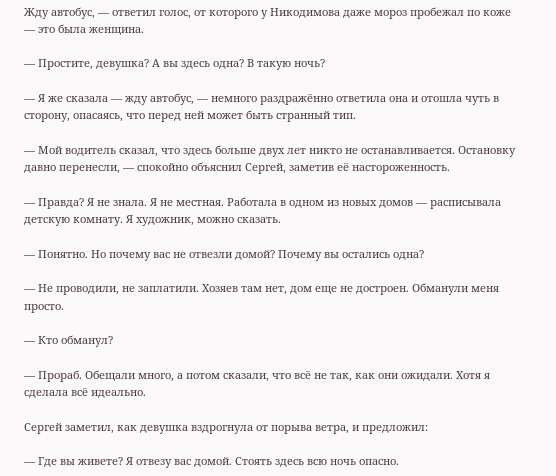Жду автобус, — ответил голос, от которого у Никодимова даже мороз пробежал по коже — это была женщина.

— Простите, девушка? А вы здесь одна? В такую ночь?

— Я же сказала — жду автобус, — немного раздражённо ответила она и отошла чуть в сторону, опасаясь, что перед ней может быть странный тип.

— Мой водитель сказал, что здесь больше двух лет никто не останавливается. Остановку давно перенесли, — спокойно объяснил Сергей, заметив её настороженность.

— Правда? Я не знала. Я не местная. Работала в одном из новых домов — расписывала детскую комнату. Я художник, можно сказать.

— Понятно. Но почему вас не отвезли домой? Почему вы остались одна?

— Не проводили, не заплатили. Хозяев там нет, дом еще не достроен. Обманули меня просто.

— Кто обманул?

— Прораб. Обещали много, а потом сказали, что всё не так, как они ожидали. Хотя я сделала всё идеально.

Сергей заметил, как девушка вздрогнула от порыва ветра, и предложил:

— Где вы живете? Я отвезу вас домой. Стоять здесь всю ночь опасно.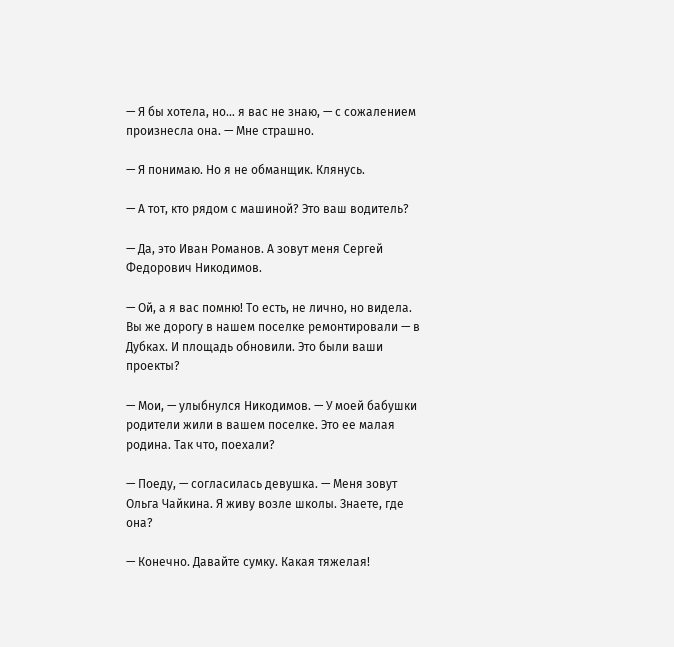— Я бы хотела, но… я вас не знаю, — с сожалением произнесла она. — Мне страшно.

— Я понимаю. Но я не обманщик. Клянусь.

— А тот, кто рядом с машиной? Это ваш водитель?

— Да, это Иван Романов. А зовут меня Сергей Федорович Никодимов.

— Ой, а я вас помню! То есть, не лично, но видела. Вы же дорогу в нашем поселке ремонтировали — в Дубках. И площадь обновили. Это были ваши проекты?

— Мои, — улыбнулся Никодимов. — У моей бабушки родители жили в вашем поселке. Это ее малая родина. Так что, поехали?

— Поеду, — согласилась девушка. — Меня зовут Ольга Чайкина. Я живу возле школы. Знаете, где она?

— Конечно. Давайте сумку. Какая тяжелая!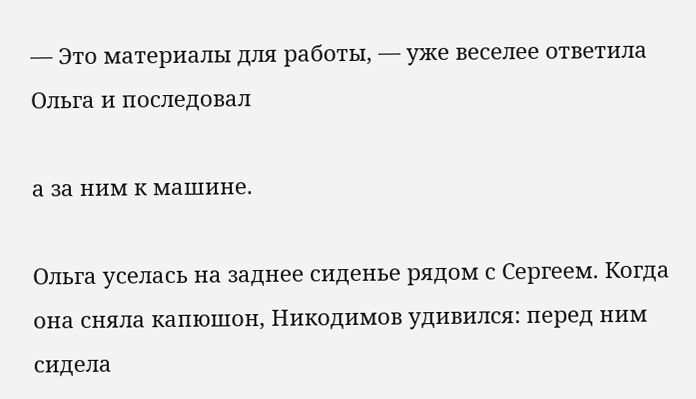— Это материалы для работы, — уже веселее ответила Ольга и последовал

а за ним к машине.

Ольга уселась на заднее сиденье рядом с Сергеем. Когда она сняла капюшон, Никодимов удивился: перед ним сидела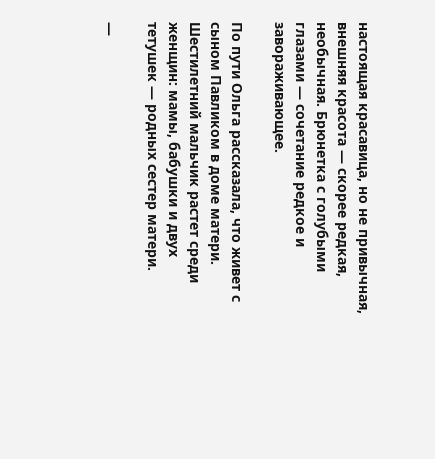настоящая красавица, но не привычная, внешняя красота — скорее редкая, необычная. Брюнетка с голубыми глазами — сочетание редкое и завораживающее.

По пути Ольга рассказала, что живет с сыном Павликом в доме матери. Шестилетний мальчик растет среди женщин: мамы, бабушки и двух тетушек — родных сестер матери.

—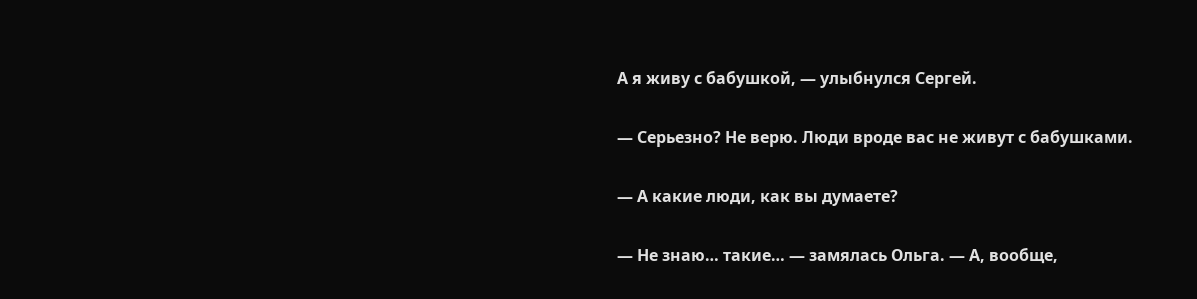А я живу с бабушкой, — улыбнулся Сергей.

— Серьезно? Не верю. Люди вроде вас не живут с бабушками.

— А какие люди, как вы думаете?

— Не знаю… такие… — замялась Ольга. — А, вообще,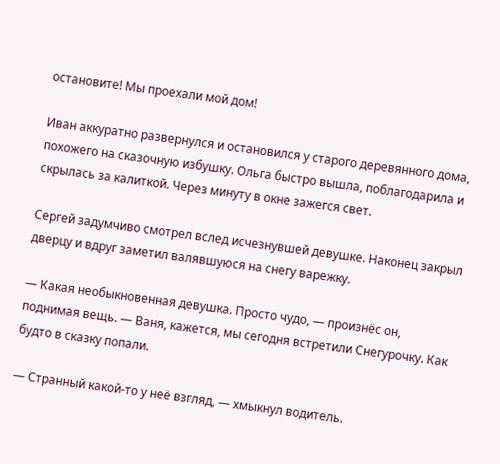остановите! Мы проехали мой дом!

Иван аккуратно развернулся и остановился у старого деревянного дома, похожего на сказочную избушку. Ольга быстро вышла, поблагодарила и скрылась за калиткой. Через минуту в окне зажегся свет.

Сергей задумчиво смотрел вслед исчезнувшей девушке. Наконец закрыл дверцу и вдруг заметил валявшуюся на снегу варежку.

— Какая необыкновенная девушка. Просто чудо, — произнёс он, поднимая вещь. — Ваня, кажется, мы сегодня встретили Снегурочку. Как будто в сказку попали.

— Странный какой-то у неё взгляд, — хмыкнул водитель.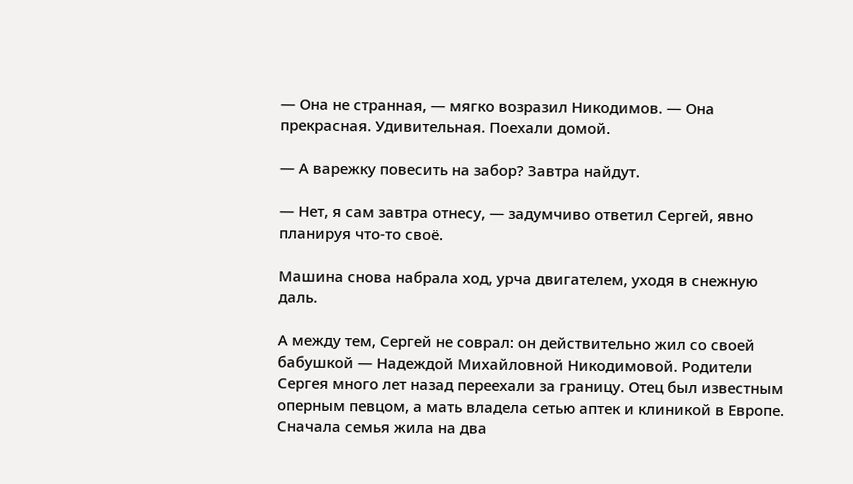— Она не странная, — мягко возразил Никодимов. — Она прекрасная. Удивительная. Поехали домой.

— А варежку повесить на забор? Завтра найдут.

— Нет, я сам завтра отнесу, — задумчиво ответил Сергей, явно планируя что-то своё.

Машина снова набрала ход, урча двигателем, уходя в снежную даль.

А между тем, Сергей не соврал: он действительно жил со своей бабушкой — Надеждой Михайловной Никодимовой. Родители Сергея много лет назад переехали за границу. Отец был известным оперным певцом, а мать владела сетью аптек и клиникой в Европе. Сначала семья жила на два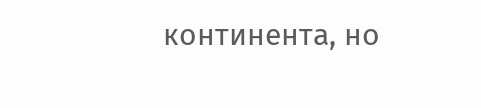континента, но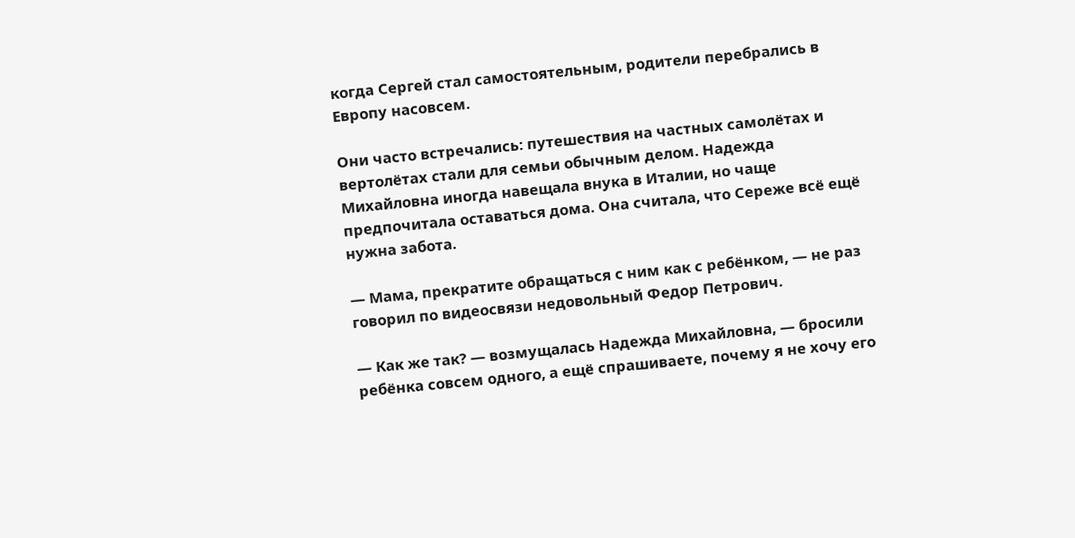когда Сергей стал самостоятельным, родители перебрались в Европу насовсем.

Они часто встречались: путешествия на частных самолётах и вертолётах стали для семьи обычным делом. Надежда Михайловна иногда навещала внука в Италии, но чаще предпочитала оставаться дома. Она считала, что Сереже всё ещё нужна забота.

— Мама, прекратите обращаться с ним как с ребёнком, — не раз говорил по видеосвязи недовольный Федор Петрович.

— Как же так? — возмущалась Надежда Михайловна, — бросили ребёнка совсем одного, а ещё спрашиваете, почему я не хочу его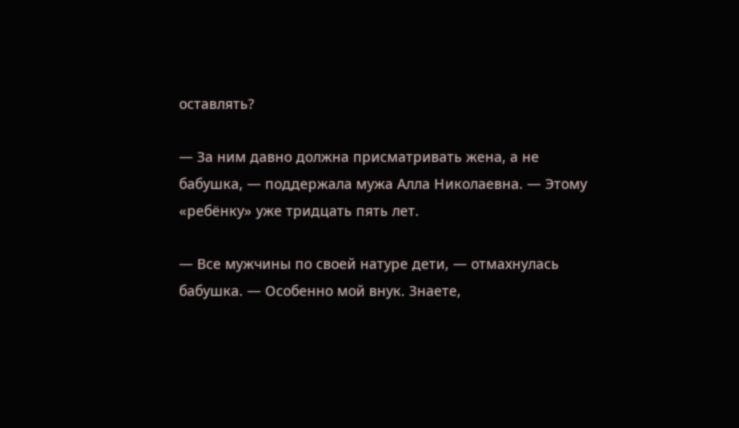оставлять?

— За ним давно должна присматривать жена, а не бабушка, — поддержала мужа Алла Николаевна. — Этому «ребёнку» уже тридцать пять лет.

— Все мужчины по своей натуре дети, — отмахнулась бабушка. — Особенно мой внук. Знаете,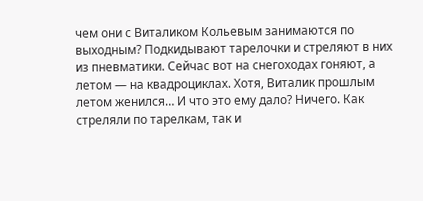чем они с Виталиком Кольевым занимаются по выходным? Подкидывают тарелочки и стреляют в них из пневматики. Сейчас вот на снегоходах гоняют, а летом — на квадроциклах. Хотя, Виталик прошлым летом женился… И что это ему дало? Ничего. Как стреляли по тарелкам, так и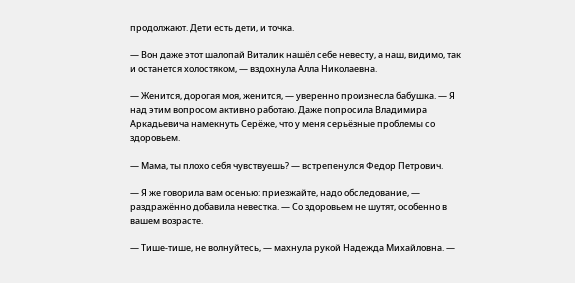продолжают. Дети есть дети, и точка.

— Вон даже этот шалопай Виталик нашёл себе невесту, а наш, видимо, так и останется холостяком, — вздохнула Алла Николаевна.

— Женится, дорогая моя, женится, — уверенно произнесла бабушка. — Я над этим вопросом активно работаю. Даже попросила Владимира Аркадьевича намекнуть Серёже, что у меня серьёзные проблемы со здоровьем.

— Мама, ты плохо себя чувствуешь? — встрепенулся Федор Петрович.

— Я же говорила вам осенью: приезжайте, надо обследование, — раздражённо добавила невестка. — Со здоровьем не шутят, особенно в вашем возрасте.

— Тише-тише, не волнуйтесь, — махнула рукой Надежда Михайловна. —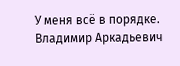У меня всё в порядке. Владимир Аркадьевич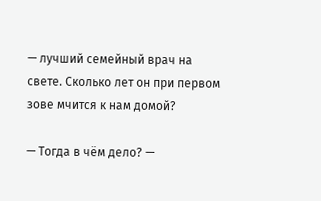— лучший семейный врач на свете. Сколько лет он при первом зове мчится к нам домой?

— Тогда в чём дело? —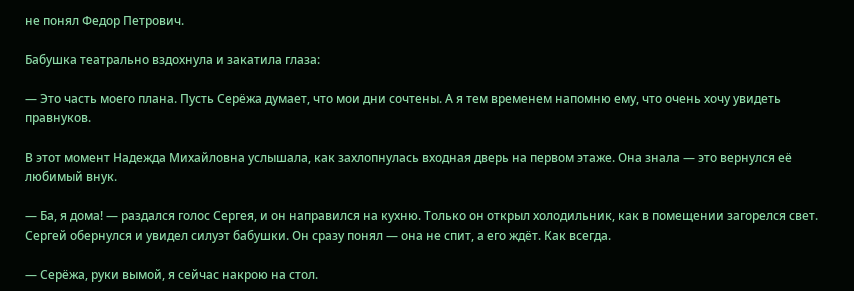не понял Федор Петрович.

Бабушка театрально вздохнула и закатила глаза:

— Это часть моего плана. Пусть Серёжа думает, что мои дни сочтены. А я тем временем напомню ему, что очень хочу увидеть правнуков.

В этот момент Надежда Михайловна услышала, как захлопнулась входная дверь на первом этаже. Она знала — это вернулся её любимый внук.

— Ба, я дома! — раздался голос Сергея, и он направился на кухню. Только он открыл холодильник, как в помещении загорелся свет. Сергей обернулся и увидел силуэт бабушки. Он сразу понял — она не спит, а его ждёт. Как всегда.

— Серёжа, руки вымой, я сейчас накрою на стол.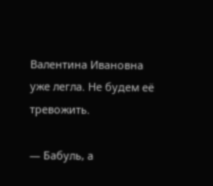Валентина Ивановна уже легла. Не будем её тревожить.

— Бабуль, а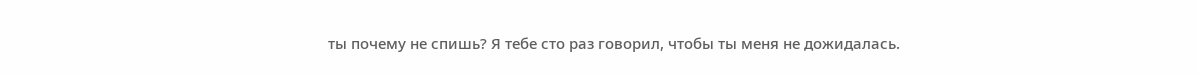ты почему не спишь? Я тебе сто раз говорил, чтобы ты меня не дожидалась.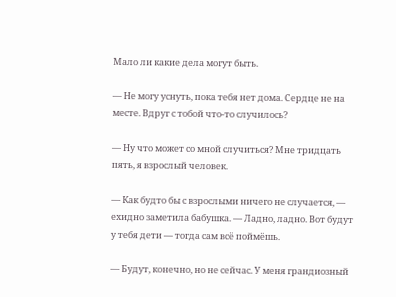Мало ли какие дела могут быть.

— Не могу уснуть, пока тебя нет дома. Сердце не на месте. Вдруг с тобой что-то случилось?

— Ну что может со мной случиться? Мне тридцать пять, я взрослый человек.

— Как будто бы с взрослыми ничего не случается, — ехидно заметила бабушка. — Ладно, ладно. Вот будут у тебя дети — тогда сам всё поймёшь.

— Будут, конечно, но не сейчас. У меня грандиозный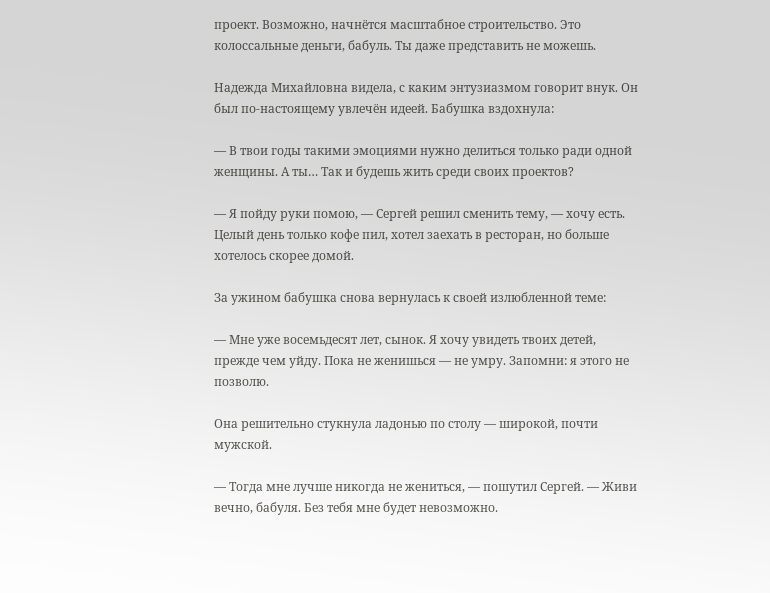проект. Возможно, начнётся масштабное строительство. Это колоссальные деньги, бабуль. Ты даже представить не можешь.

Надежда Михайловна видела, с каким энтузиазмом говорит внук. Он был по-настоящему увлечён идеей. Бабушка вздохнула:

— В твои годы такими эмоциями нужно делиться только ради одной женщины. А ты… Так и будешь жить среди своих проектов?

— Я пойду руки помою, — Сергей решил сменить тему, — хочу есть. Целый день только кофе пил, хотел заехать в ресторан, но больше хотелось скорее домой.

За ужином бабушка снова вернулась к своей излюбленной теме:

— Мне уже восемьдесят лет, сынок. Я хочу увидеть твоих детей, прежде чем уйду. Пока не женишься — не умру. Запомни: я этого не позволю.

Она решительно стукнула ладонью по столу — широкой, почти мужской.

— Тогда мне лучше никогда не жениться, — пошутил Сергей. — Живи вечно, бабуля. Без тебя мне будет невозможно.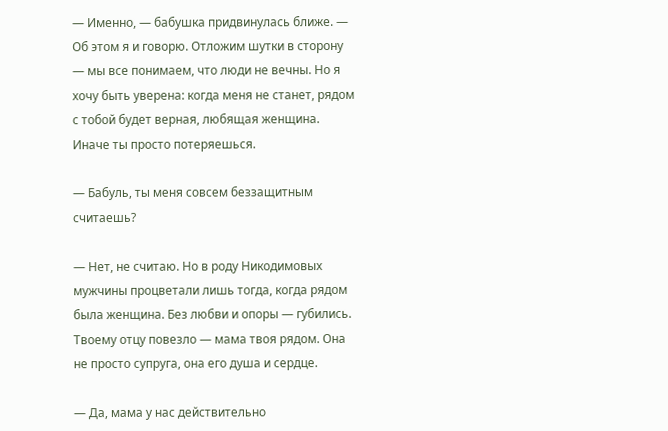— Именно, — бабушка придвинулась ближе. — Об этом я и говорю. Отложим шутки в сторону — мы все понимаем, что люди не вечны. Но я хочу быть уверена: когда меня не станет, рядом с тобой будет верная, любящая женщина. Иначе ты просто потеряешься.

— Бабуль, ты меня совсем беззащитным считаешь?

— Нет, не считаю. Но в роду Никодимовых мужчины процветали лишь тогда, когда рядом была женщина. Без любви и опоры — губились. Твоему отцу повезло — мама твоя рядом. Она не просто супруга, она его душа и сердце.

— Да, мама у нас действительно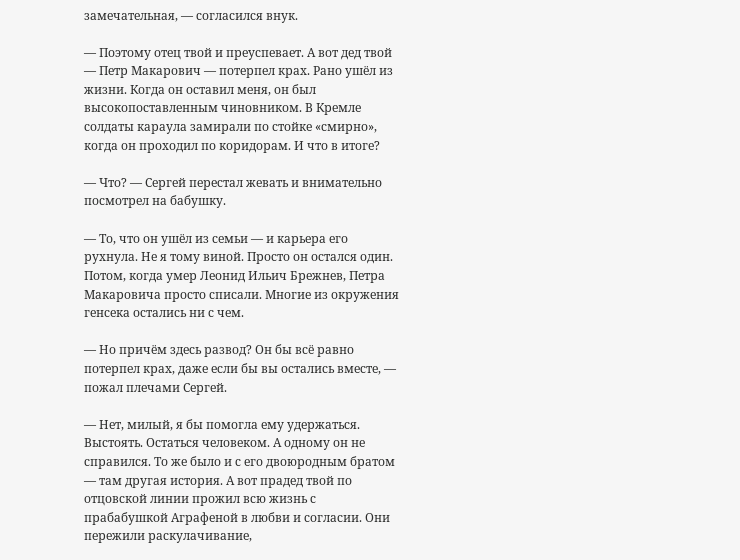замечательная, — согласился внук.

— Поэтому отец твой и преуспевает. А вот дед твой — Петр Макарович — потерпел крах. Рано ушёл из жизни. Когда он оставил меня, он был высокопоставленным чиновником. В Кремле солдаты караула замирали по стойке «смирно», когда он проходил по коридорам. И что в итоге?

— Что? — Сергей перестал жевать и внимательно посмотрел на бабушку.

— То, что он ушёл из семьи — и карьера его рухнула. Не я тому виной. Просто он остался один. Потом, когда умер Леонид Ильич Брежнев, Петра Макаровича просто списали. Многие из окружения генсека остались ни с чем.

— Но причём здесь развод? Он бы всё равно потерпел крах, даже если бы вы остались вместе, — пожал плечами Сергей.

— Нет, милый, я бы помогла ему удержаться. Выстоять. Остаться человеком. А одному он не справился. То же было и с его двоюродным братом — там другая история. А вот прадед твой по отцовской линии прожил всю жизнь с прабабушкой Аграфеной в любви и согласии. Они пережили раскулачивание,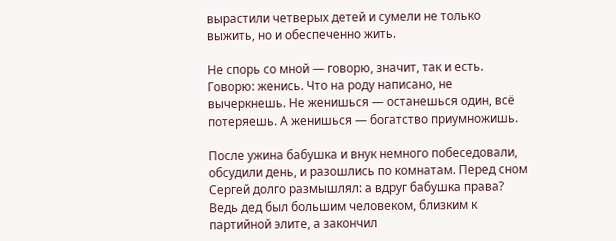вырастили четверых детей и сумели не только выжить, но и обеспеченно жить.

Не спорь со мной — говорю, значит, так и есть. Говорю: женись. Что на роду написано, не вычеркнешь. Не женишься — останешься один, всё потеряешь. А женишься — богатство приумножишь.

После ужина бабушка и внук немного побеседовали, обсудили день, и разошлись по комнатам. Перед сном Сергей долго размышлял: а вдруг бабушка права? Ведь дед был большим человеком, близким к партийной элите, а закончил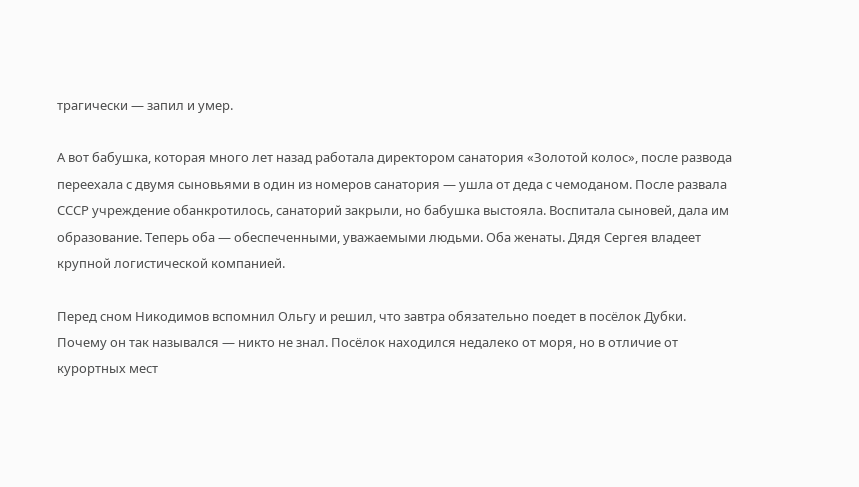трагически — запил и умер.

А вот бабушка, которая много лет назад работала директором санатория «Золотой колос», после развода переехала с двумя сыновьями в один из номеров санатория — ушла от деда с чемоданом. После развала СССР учреждение обанкротилось, санаторий закрыли, но бабушка выстояла. Воспитала сыновей, дала им образование. Теперь оба — обеспеченными, уважаемыми людьми. Оба женаты. Дядя Сергея владеет крупной логистической компанией.

Перед сном Никодимов вспомнил Ольгу и решил, что завтра обязательно поедет в посёлок Дубки. Почему он так назывался — никто не знал. Посёлок находился недалеко от моря, но в отличие от курортных мест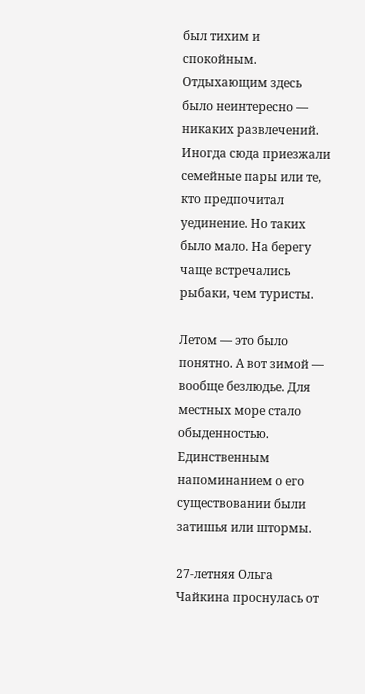был тихим и спокойным. Отдыхающим здесь было неинтересно — никаких развлечений. Иногда сюда приезжали семейные пары или те, кто предпочитал уединение. Но таких было мало. На берегу чаще встречались рыбаки, чем туристы.

Летом — это было понятно. А вот зимой — вообще безлюдье. Для местных море стало обыденностью. Единственным напоминанием о его существовании были затишья или штормы.

27-летняя Ольга Чайкина проснулась от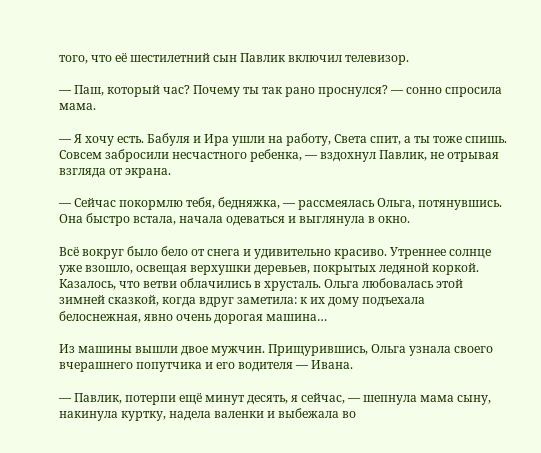того, что её шестилетний сын Павлик включил телевизор.

— Паш, который час? Почему ты так рано проснулся? — сонно спросила мама.

— Я хочу есть. Бабуля и Ира ушли на работу, Света спит, а ты тоже спишь. Совсем забросили несчастного ребенка, — вздохнул Павлик, не отрывая взгляда от экрана.

— Сейчас покормлю тебя, бедняжка, — рассмеялась Ольга, потянувшись. Она быстро встала, начала одеваться и выглянула в окно.

Всё вокруг было бело от снега и удивительно красиво. Утреннее солнце уже взошло, освещая верхушки деревьев, покрытых ледяной коркой. Казалось, что ветви облачились в хрусталь. Ольга любовалась этой зимней сказкой, когда вдруг заметила: к их дому подъехала белоснежная, явно очень дорогая машина…

Из машины вышли двое мужчин. Прищурившись, Ольга узнала своего вчерашнего попутчика и его водителя — Ивана.

— Павлик, потерпи ещё минут десять, я сейчас, — шепнула мама сыну, накинула куртку, надела валенки и выбежала во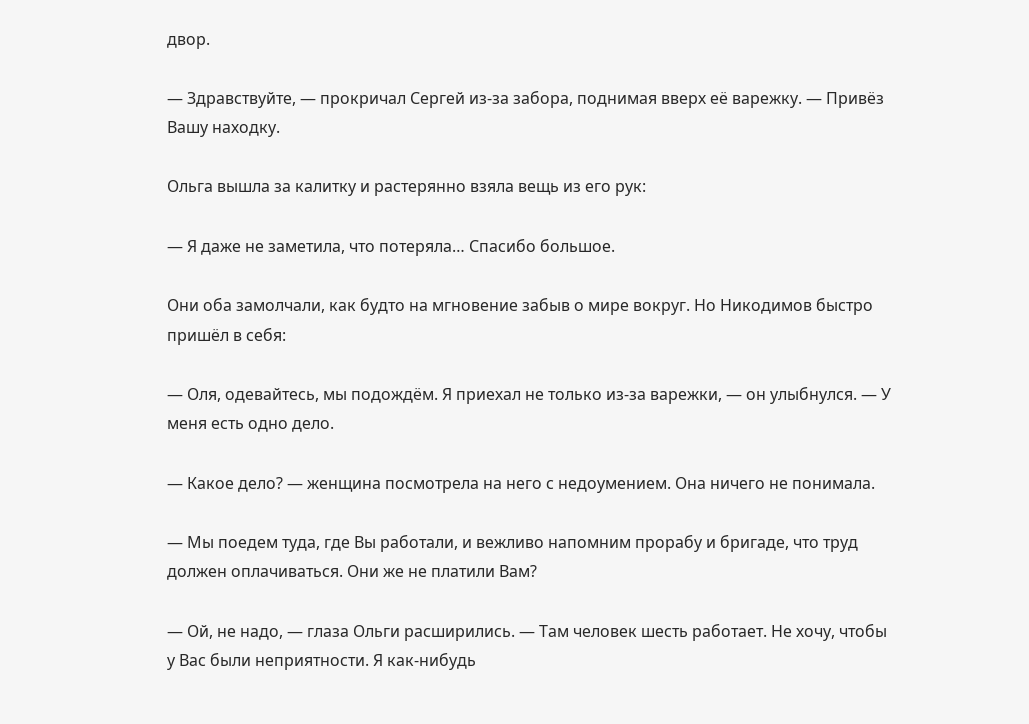двор.

— Здравствуйте, — прокричал Сергей из-за забора, поднимая вверх её варежку. — Привёз Вашу находку.

Ольга вышла за калитку и растерянно взяла вещь из его рук:

— Я даже не заметила, что потеряла… Спасибо большое.

Они оба замолчали, как будто на мгновение забыв о мире вокруг. Но Никодимов быстро пришёл в себя:

— Оля, одевайтесь, мы подождём. Я приехал не только из-за варежки, — он улыбнулся. — У меня есть одно дело.

— Какое дело? — женщина посмотрела на него с недоумением. Она ничего не понимала.

— Мы поедем туда, где Вы работали, и вежливо напомним прорабу и бригаде, что труд должен оплачиваться. Они же не платили Вам?

— Ой, не надо, — глаза Ольги расширились. — Там человек шесть работает. Не хочу, чтобы у Вас были неприятности. Я как-нибудь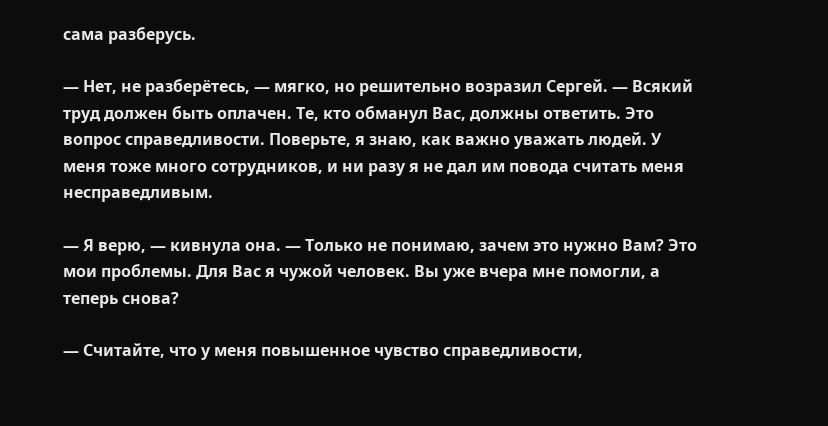сама разберусь.

— Нет, не разберётесь, — мягко, но решительно возразил Сергей. — Всякий труд должен быть оплачен. Те, кто обманул Вас, должны ответить. Это вопрос справедливости. Поверьте, я знаю, как важно уважать людей. У меня тоже много сотрудников, и ни разу я не дал им повода считать меня несправедливым.

— Я верю, — кивнула она. — Только не понимаю, зачем это нужно Вам? Это мои проблемы. Для Вас я чужой человек. Вы уже вчера мне помогли, а теперь снова?

— Считайте, что у меня повышенное чувство справедливости,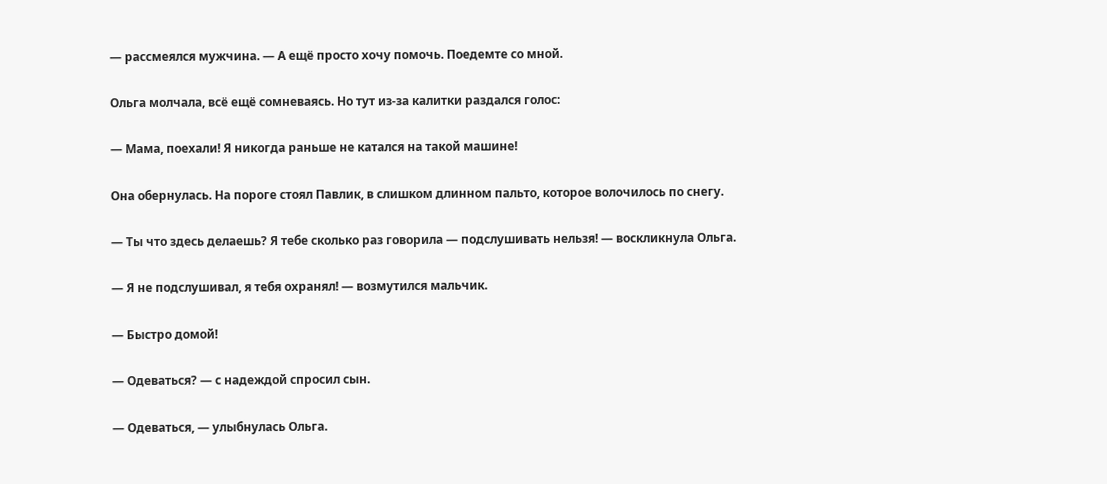— рассмеялся мужчина. — А ещё просто хочу помочь. Поедемте со мной.

Ольга молчала, всё ещё сомневаясь. Но тут из-за калитки раздался голос:

— Мама, поехали! Я никогда раньше не катался на такой машине!

Она обернулась. На пороге стоял Павлик, в слишком длинном пальто, которое волочилось по снегу.

— Ты что здесь делаешь? Я тебе сколько раз говорила — подслушивать нельзя! — воскликнула Ольга.

— Я не подслушивал, я тебя охранял! — возмутился мальчик.

— Быстро домой!

— Одеваться? — с надеждой спросил сын.

— Одеваться, — улыбнулась Ольга.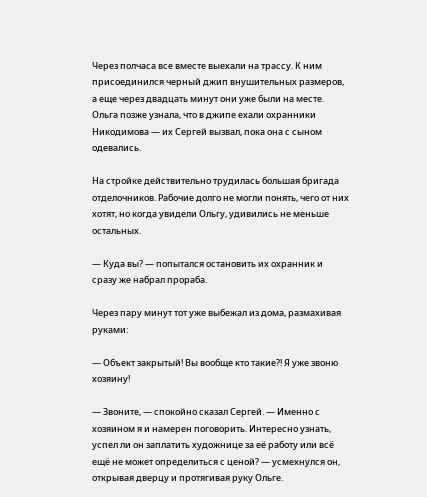Через полчаса все вместе выехали на трассу. К ним присоединился черный джип внушительных размеров, а еще через двадцать минут они уже были на месте. Ольга позже узнала, что в джипе ехали охранники Никодимова — их Сергей вызвал, пока она с сыном одевались.

На стройке действительно трудилась большая бригада отделочников. Рабочие долго не могли понять, чего от них хотят, но когда увидели Ольгу, удивились не меньше остальных.

— Куда вы? — попытался остановить их охранник и сразу же набрал прораба.

Через пару минут тот уже выбежал из дома, размахивая руками:

— Объект закрытый! Вы вообще кто такие?! Я уже звоню хозяину!

— Звоните, — спокойно сказал Сергей. — Именно с хозяином я и намерен поговорить. Интересно узнать, успел ли он заплатить художнице за её работу или всё ещё не может определиться с ценой? — усмехнулся он, открывая дверцу и протягивая руку Ольге.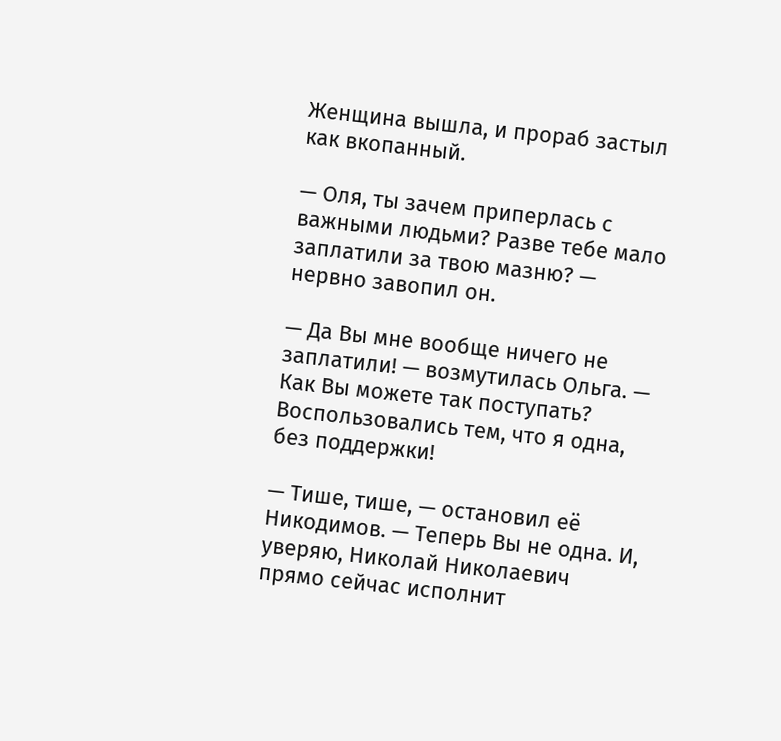Женщина вышла, и прораб застыл как вкопанный.

— Оля, ты зачем приперлась с важными людьми? Разве тебе мало заплатили за твою мазню? — нервно завопил он.

— Да Вы мне вообще ничего не заплатили! — возмутилась Ольга. — Как Вы можете так поступать? Воспользовались тем, что я одна, без поддержки!

— Тише, тише, — остановил её Никодимов. — Теперь Вы не одна. И, уверяю, Николай Николаевич прямо сейчас исполнит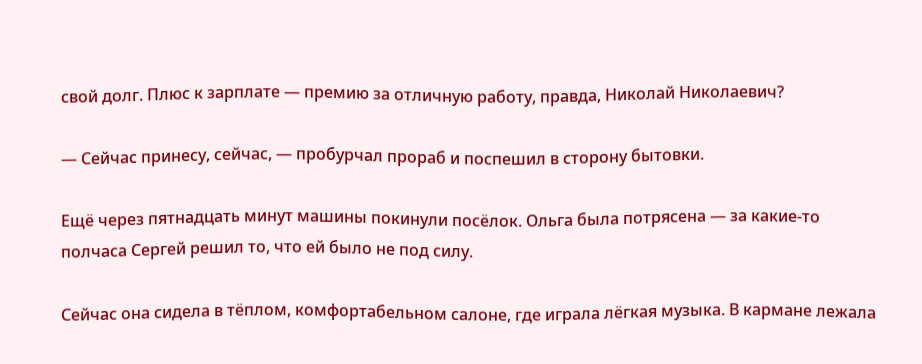свой долг. Плюс к зарплате — премию за отличную работу, правда, Николай Николаевич?

— Сейчас принесу, сейчас, — пробурчал прораб и поспешил в сторону бытовки.

Ещё через пятнадцать минут машины покинули посёлок. Ольга была потрясена — за какие-то полчаса Сергей решил то, что ей было не под силу.

Сейчас она сидела в тёплом, комфортабельном салоне, где играла лёгкая музыка. В кармане лежала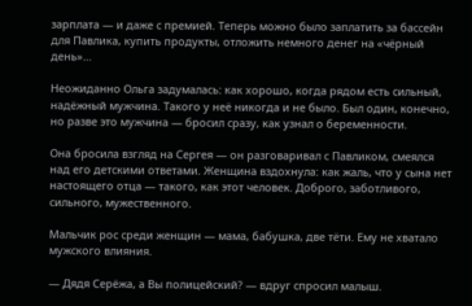зарплата — и даже с премией. Теперь можно было заплатить за бассейн для Павлика, купить продукты, отложить немного денег на «чёрный день»…

Неожиданно Ольга задумалась: как хорошо, когда рядом есть сильный, надёжный мужчина. Такого у неё никогда и не было. Был один, конечно, но разве это мужчина — бросил сразу, как узнал о беременности.

Она бросила взгляд на Сергея — он разговаривал с Павликом, смеялся над его детскими ответами. Женщина вздохнула: как жаль, что у сына нет настоящего отца — такого, как этот человек. Доброго, заботливого, сильного, мужественного.

Мальчик рос среди женщин — мама, бабушка, две тёти. Ему не хватало мужского влияния.

— Дядя Серёжа, а Вы полицейский? — вдруг спросил малыш.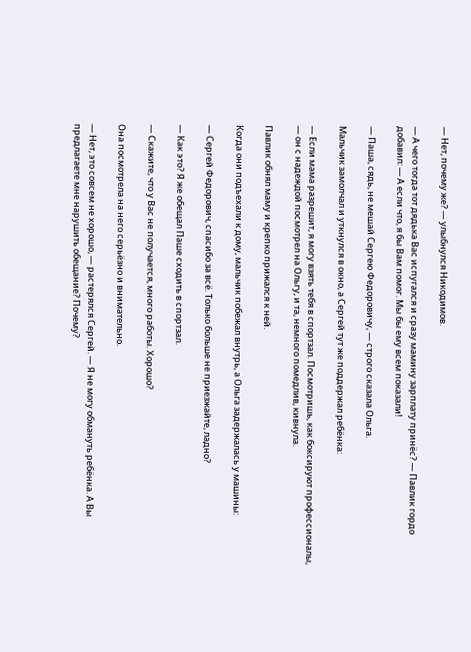— Нет, почему же? — улыбнулся Никодимов.

— А чего тогда тот дядька Вас испугался и сразу мамину зарплату принёс? — Павлик гордо добавил: — А если что, я бы Вам помог. Мы бы ему всем показали!

— Паша, сядь, не мешай Сергею Федоровичу, — строго сказала Ольга.

Мальчик замолчал и уткнулся в окно, а Сергей тут же поддержал ребёнка:

— Если мама разрешит, я могу взять тебя в спортзал. Посмотришь, как боксируют профессионалы, — он с надеждой посмотрел на Ольгу, и та, немного помедлив, кивнула.

Павлик обнял маму и крепко прижался к ней.

Когда они подъехали к дому, мальчик побежал внутрь, а Ольга задержалась у машины:

— Сергей Федорович, спасибо за всё. Только больше не приезжайте, ладно?

— Как это? Я же обещал Паше сходить в спортзал.

— Скажите, что у Вас не получается, много работы. Хорошо?

Она посмотрела на него серьёзно и внимательно.

— Нет, это совсем не хорошо, — растерялся Сергей. — Я не могу обмануть ребёнка. А Вы предлагаете мне нарушить обещание? Почему?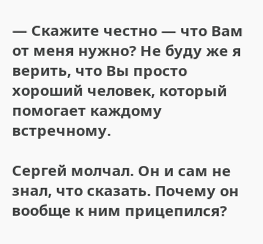— Скажите честно — что Вам от меня нужно? Не буду же я верить, что Вы просто хороший человек, который помогает каждому встречному.

Сергей молчал. Он и сам не знал, что сказать. Почему он вообще к ним прицепился?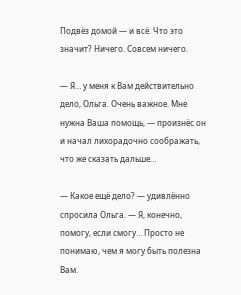Подвёз домой — и всё. Что это значит? Ничего. Совсем ничего.

— Я… у меня к Вам действительно дело, Ольга. Очень важное. Мне нужна Ваша помощь, — произнёс он и начал лихорадочно соображать, что же сказать дальше…

— Какое ещё дело? — удивлённо спросила Ольга. — Я, конечно, помогу, если смогу… Просто не понимаю, чем я могу быть полезна Вам.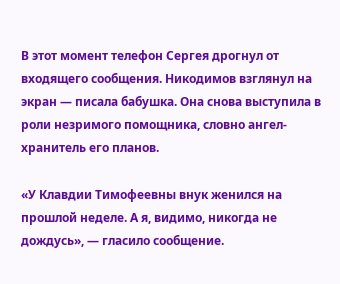В этот момент телефон Сергея дрогнул от входящего сообщения. Никодимов взглянул на экран — писала бабушка. Она снова выступила в роли незримого помощника, словно ангел-хранитель его планов.

«У Клавдии Тимофеевны внук женился на прошлой неделе. А я, видимо, никогда не дождусь», — гласило сообщение.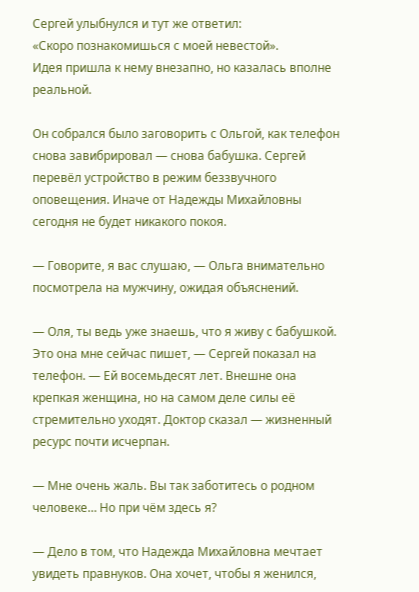Сергей улыбнулся и тут же ответил:
«Скоро познакомишься с моей невестой».
Идея пришла к нему внезапно, но казалась вполне реальной.

Он собрался было заговорить с Ольгой, как телефон снова завибрировал — снова бабушка. Сергей перевёл устройство в режим беззвучного оповещения. Иначе от Надежды Михайловны сегодня не будет никакого покоя.

— Говорите, я вас слушаю, — Ольга внимательно посмотрела на мужчину, ожидая объяснений.

— Оля, ты ведь уже знаешь, что я живу с бабушкой. Это она мне сейчас пишет, — Сергей показал на телефон. — Ей восемьдесят лет. Внешне она крепкая женщина, но на самом деле силы её стремительно уходят. Доктор сказал — жизненный ресурс почти исчерпан.

— Мне очень жаль. Вы так заботитесь о родном человеке… Но при чём здесь я?

— Дело в том, что Надежда Михайловна мечтает увидеть правнуков. Она хочет, чтобы я женился,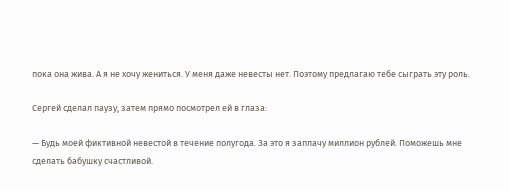пока она жива. А я не хочу жениться. У меня даже невесты нет. Поэтому предлагаю тебе сыграть эту роль.

Сергей сделал паузу, затем прямо посмотрел ей в глаза:

— Будь моей фиктивной невестой в течение полугода. За это я заплачу миллион рублей. Поможешь мне сделать бабушку счастливой.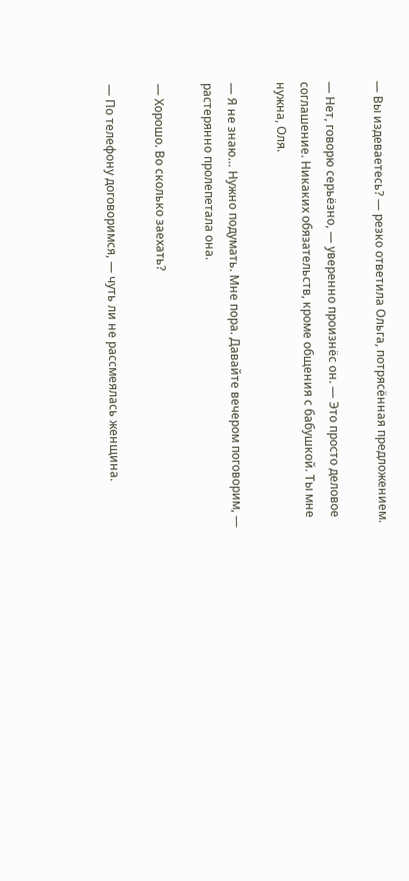— Вы издеваетесь? — резко ответила Ольга, потрясённая предложением.

— Нет, говорю серьёзно, — уверенно произнёс он. — Это просто деловое соглашение. Никаких обязательств, кроме общения с бабушкой. Ты мне нужна, Оля.

— Я не знаю… Нужно подумать. Мне пора. Давайте вечером поговорим, — растерянно пролепетала она.

— Хорошо. Во сколько заехать?

— По телефону договоримся, — чуть ли не рассмеялась женщина.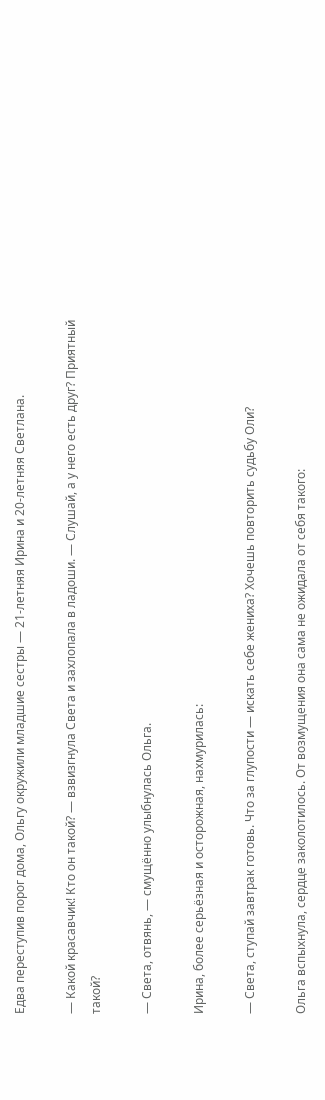Едва переступив порог дома, Ольгу окружили младшие сестры — 21-летняя Ирина и 20-летняя Светлана.

— Какой красавчик! Кто он такой? — взвизгнула Света и захлопала в ладоши. — Слушай, а у него есть друг? Приятный такой?

— Света, отвянь, — смущённо улыбнулась Ольга.

Ирина, более серьёзная и осторожная, нахмурилась:

— Света, ступай завтрак готовь. Что за глупости — искать себе жениха? Хочешь повторить судьбу Оли?

Ольга вспыхнула, сердце заколотилось. От возмущения она сама не ожидала от себя такого: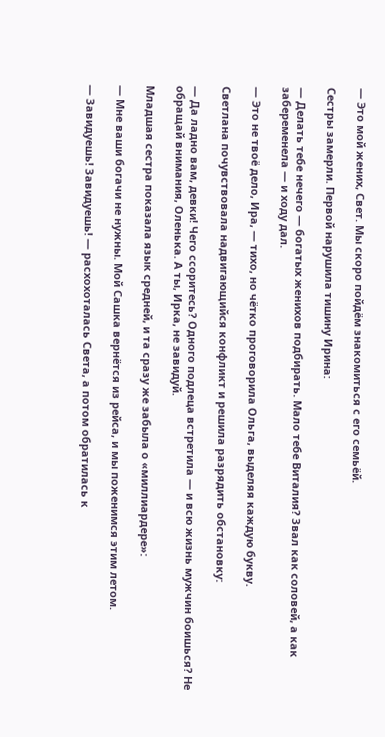— Это мой жених, Свет. Мы скоро пойдём знакомиться с его семьёй.

Сестры замерли. Первой нарушила тишину Ирина:

— Делать тебе нечего — богатых женихов подбирать. Мало тебе Виталия? Звал как соловей, а как забеременела — и ходу дал.

— Это не твоё дело, Ира, — тихо, но чётко проговорила Ольга, выделяя каждую букву.

Светлана почувствовала надвигающийся конфликт и решила разрядить обстановку:

— Да ладно вам, девки! Чего ссоритесь? Одного подлеца встретила — и всю жизнь мужчин боишься? Не обращай внимания, Оленька. А ты, Ирка, не завидуй.

Младшая сестра показала язык средней, и та сразу же забыла о «миллиардере»:

— Мне ваши богачи не нужны. Мой Сашка вернётся из рейса, и мы поженимся этим летом.

— Завидуешь! Завидуешь! — расхохоталась Света, а потом обратилась к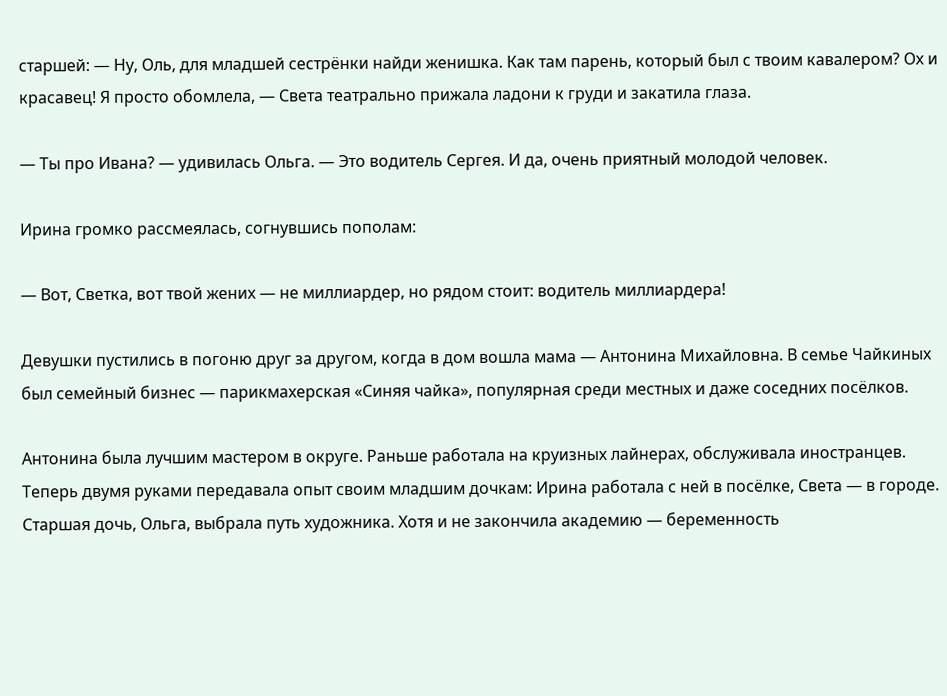старшей: — Ну, Оль, для младшей сестрёнки найди женишка. Как там парень, который был с твоим кавалером? Ох и красавец! Я просто обомлела, — Света театрально прижала ладони к груди и закатила глаза.

— Ты про Ивана? — удивилась Ольга. — Это водитель Сергея. И да, очень приятный молодой человек.

Ирина громко рассмеялась, согнувшись пополам:

— Вот, Светка, вот твой жених — не миллиардер, но рядом стоит: водитель миллиардера!

Девушки пустились в погоню друг за другом, когда в дом вошла мама — Антонина Михайловна. В семье Чайкиных был семейный бизнес — парикмахерская «Синяя чайка», популярная среди местных и даже соседних посёлков.

Антонина была лучшим мастером в округе. Раньше работала на круизных лайнерах, обслуживала иностранцев. Теперь двумя руками передавала опыт своим младшим дочкам: Ирина работала с ней в посёлке, Света — в городе. Старшая дочь, Ольга, выбрала путь художника. Хотя и не закончила академию — беременность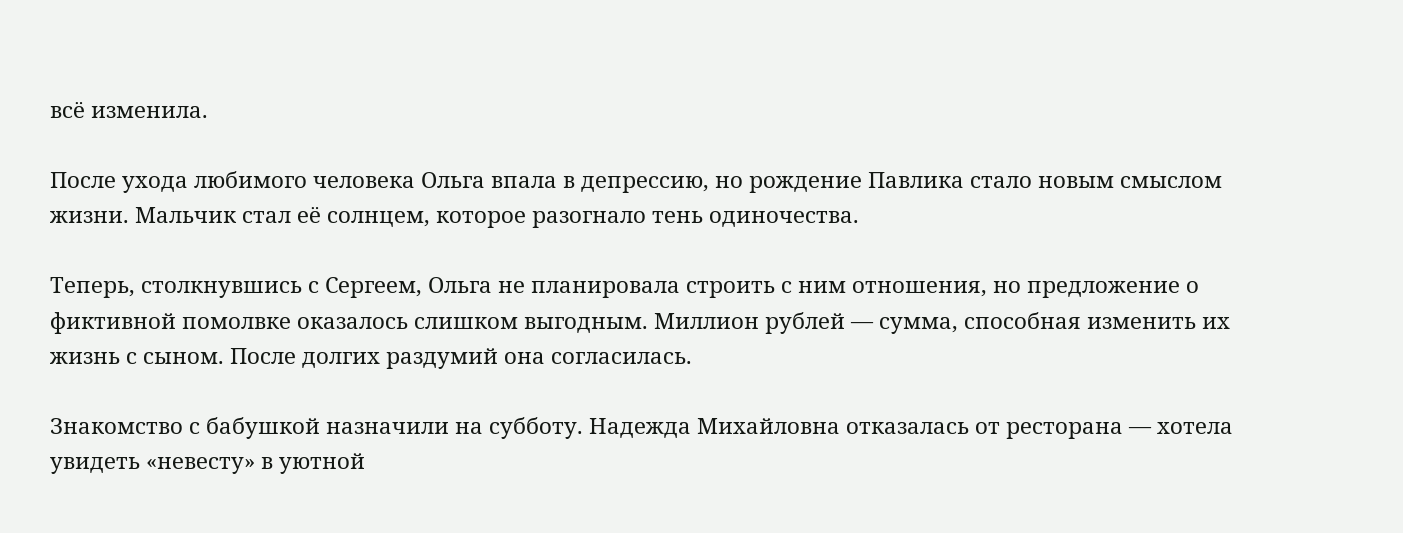всё изменила.

После ухода любимого человека Ольга впала в депрессию, но рождение Павлика стало новым смыслом жизни. Мальчик стал её солнцем, которое разогнало тень одиночества.

Теперь, столкнувшись с Сергеем, Ольга не планировала строить с ним отношения, но предложение о фиктивной помолвке оказалось слишком выгодным. Миллион рублей — сумма, способная изменить их жизнь с сыном. После долгих раздумий она согласилась.

Знакомство с бабушкой назначили на субботу. Надежда Михайловна отказалась от ресторана — хотела увидеть «невесту» в уютной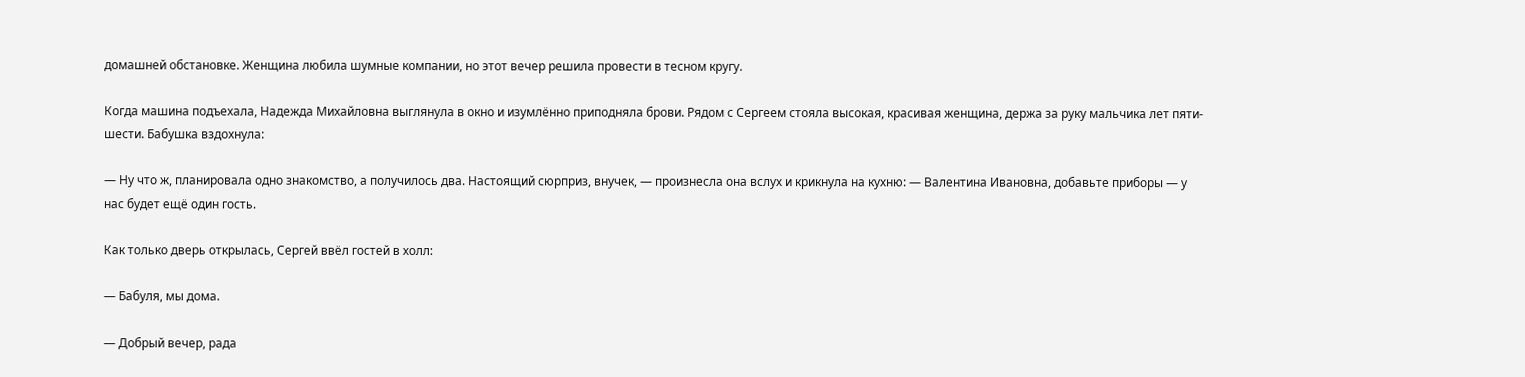домашней обстановке. Женщина любила шумные компании, но этот вечер решила провести в тесном кругу.

Когда машина подъехала, Надежда Михайловна выглянула в окно и изумлённо приподняла брови. Рядом с Сергеем стояла высокая, красивая женщина, держа за руку мальчика лет пяти-шести. Бабушка вздохнула:

— Ну что ж, планировала одно знакомство, а получилось два. Настоящий сюрприз, внучек, — произнесла она вслух и крикнула на кухню: — Валентина Ивановна, добавьте приборы — у нас будет ещё один гость.

Как только дверь открылась, Сергей ввёл гостей в холл:

— Бабуля, мы дома.

— Добрый вечер, рада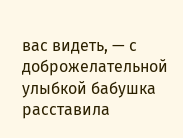вас видеть, — с доброжелательной улыбкой бабушка расставила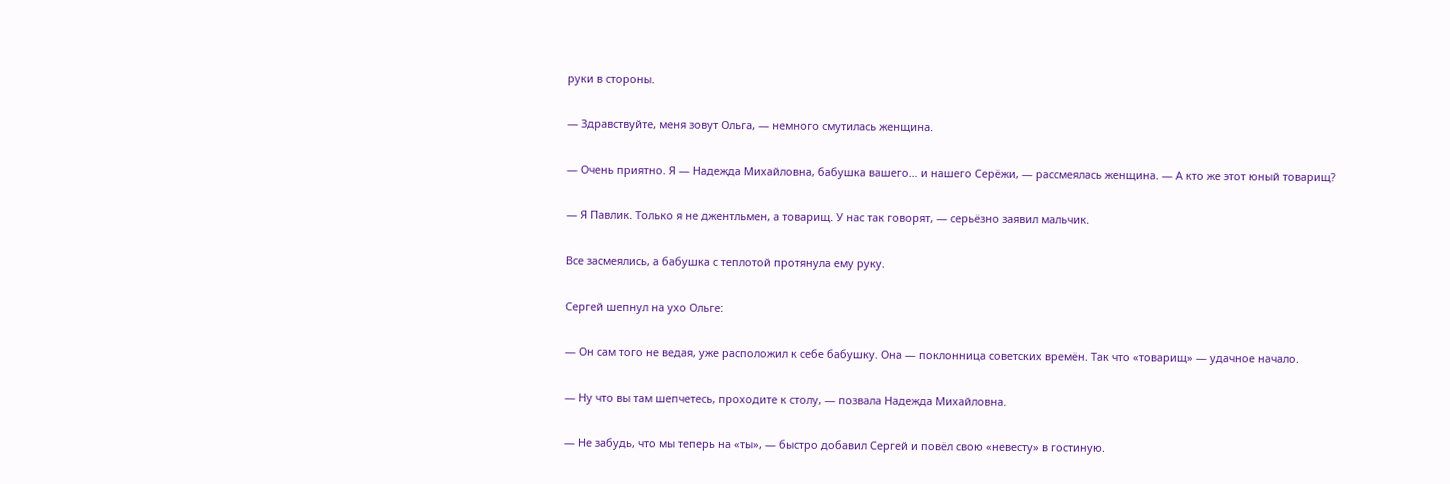руки в стороны.

— Здравствуйте, меня зовут Ольга, — немного смутилась женщина.

— Очень приятно. Я — Надежда Михайловна, бабушка вашего… и нашего Серёжи, — рассмеялась женщина. — А кто же этот юный товарищ?

— Я Павлик. Только я не джентльмен, а товарищ. У нас так говорят, — серьёзно заявил мальчик.

Все засмеялись, а бабушка с теплотой протянула ему руку.

Сергей шепнул на ухо Ольге:

— Он сам того не ведая, уже расположил к себе бабушку. Она — поклонница советских времён. Так что «товарищ» — удачное начало.

— Ну что вы там шепчетесь, проходите к столу, — позвала Надежда Михайловна.

— Не забудь, что мы теперь на «ты», — быстро добавил Сергей и повёл свою «невесту» в гостиную.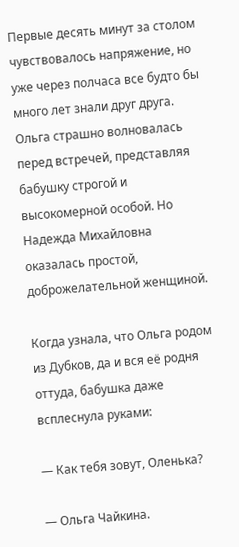Первые десять минут за столом чувствовалось напряжение, но уже через полчаса все будто бы много лет знали друг друга. Ольга страшно волновалась перед встречей, представляя бабушку строгой и высокомерной особой. Но Надежда Михайловна оказалась простой, доброжелательной женщиной.

Когда узнала, что Ольга родом из Дубков, да и вся её родня оттуда, бабушка даже всплеснула руками:

— Как тебя зовут, Оленька?

— Ольга Чайкина.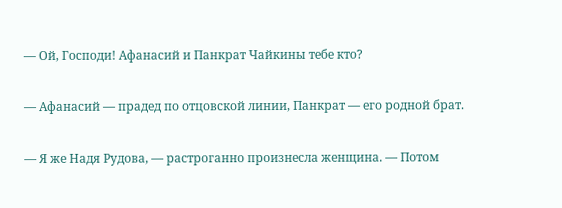— Ой, Господи! Афанасий и Панкрат Чайкины тебе кто?

— Афанасий — прадед по отцовской линии, Панкрат — его родной брат.

— Я же Надя Рудова, — растроганно произнесла женщина. — Потом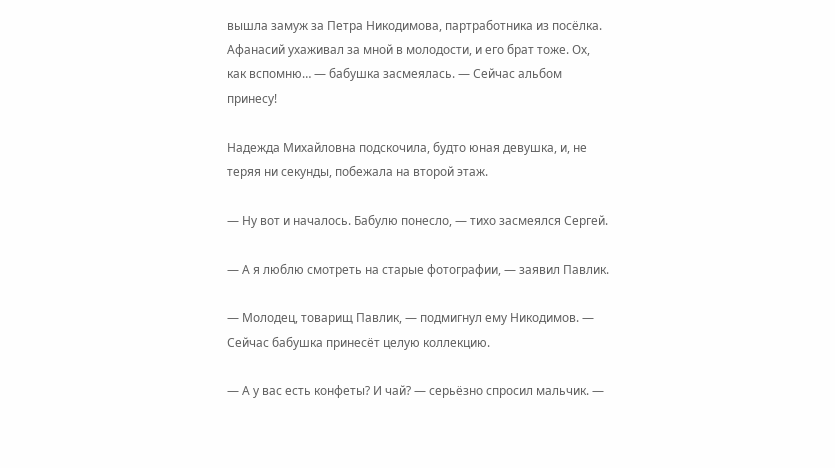вышла замуж за Петра Никодимова, партработника из посёлка. Афанасий ухаживал за мной в молодости, и его брат тоже. Ох, как вспомню… — бабушка засмеялась. — Сейчас альбом принесу!

Надежда Михайловна подскочила, будто юная девушка, и, не теряя ни секунды, побежала на второй этаж.

— Ну вот и началось. Бабулю понесло, — тихо засмеялся Сергей.

— А я люблю смотреть на старые фотографии, — заявил Павлик.

— Молодец, товарищ Павлик, — подмигнул ему Никодимов. — Сейчас бабушка принесёт целую коллекцию.

— А у вас есть конфеты? И чай? — серьёзно спросил мальчик. —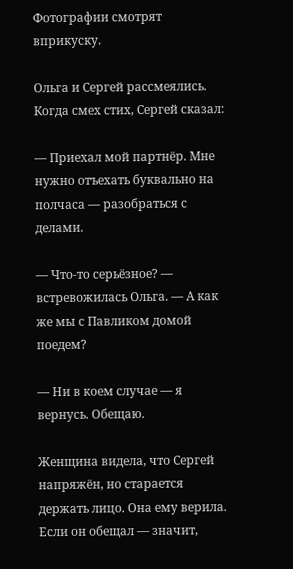Фотографии смотрят вприкуску.

Ольга и Сергей рассмеялись. Когда смех стих, Сергей сказал:

— Приехал мой партнёр. Мне нужно отъехать буквально на полчаса — разобраться с делами.

— Что-то серьёзное? — встревожилась Ольга. — А как же мы с Павликом домой поедем?

— Ни в коем случае — я вернусь. Обещаю.

Женщина видела, что Сергей напряжён, но старается держать лицо. Она ему верила. Если он обещал — значит,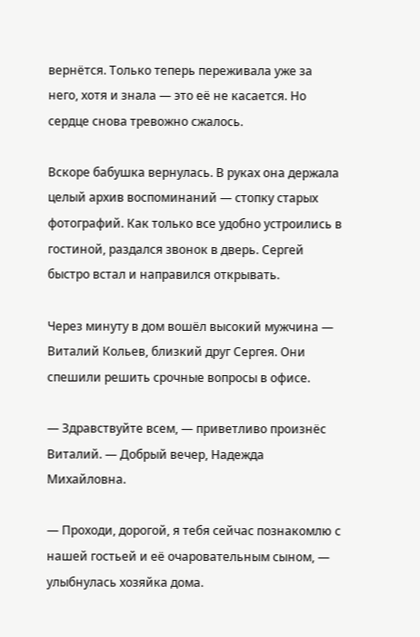вернётся. Только теперь переживала уже за него, хотя и знала — это её не касается. Но сердце снова тревожно сжалось.

Вскоре бабушка вернулась. В руках она держала целый архив воспоминаний — стопку старых фотографий. Как только все удобно устроились в гостиной, раздался звонок в дверь. Сергей быстро встал и направился открывать.

Через минуту в дом вошёл высокий мужчина — Виталий Кольев, близкий друг Сергея. Они спешили решить срочные вопросы в офисе.

— Здравствуйте всем, — приветливо произнёс Виталий. — Добрый вечер, Надежда Михайловна.

— Проходи, дорогой, я тебя сейчас познакомлю с нашей гостьей и её очаровательным сыном, — улыбнулась хозяйка дома.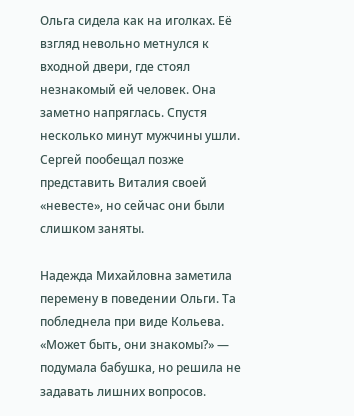Ольга сидела как на иголках. Её взгляд невольно метнулся к входной двери, где стоял незнакомый ей человек. Она заметно напряглась. Спустя несколько минут мужчины ушли. Сергей пообещал позже представить Виталия своей «невесте», но сейчас они были слишком заняты.

Надежда Михайловна заметила перемену в поведении Ольги. Та побледнела при виде Кольева. «Может быть, они знакомы?» — подумала бабушка, но решила не задавать лишних вопросов.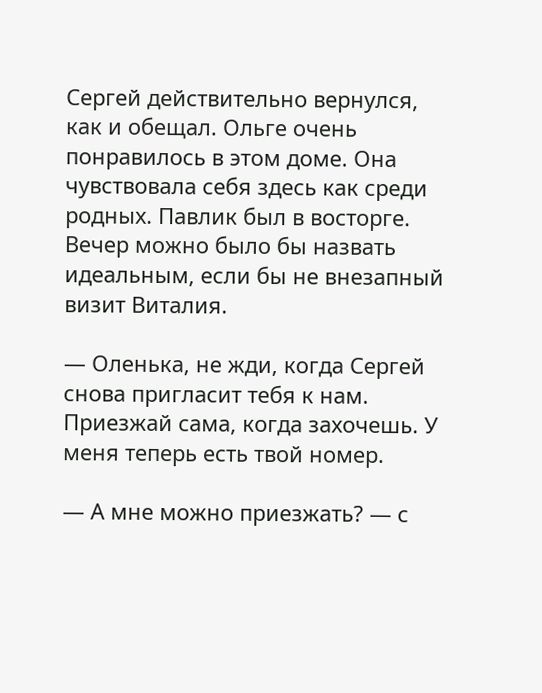Сергей действительно вернулся, как и обещал. Ольге очень понравилось в этом доме. Она чувствовала себя здесь как среди родных. Павлик был в восторге. Вечер можно было бы назвать идеальным, если бы не внезапный визит Виталия.

— Оленька, не жди, когда Сергей снова пригласит тебя к нам. Приезжай сама, когда захочешь. У меня теперь есть твой номер.

— А мне можно приезжать? — с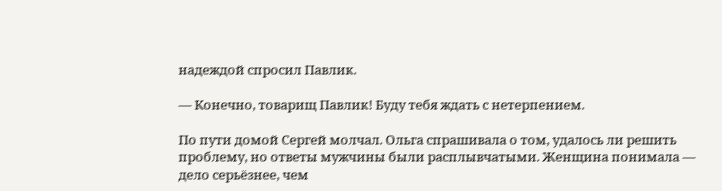надеждой спросил Павлик.

— Конечно, товарищ Павлик! Буду тебя ждать с нетерпением.

По пути домой Сергей молчал. Ольга спрашивала о том, удалось ли решить проблему, но ответы мужчины были расплывчатыми. Женщина понимала — дело серьёзнее, чем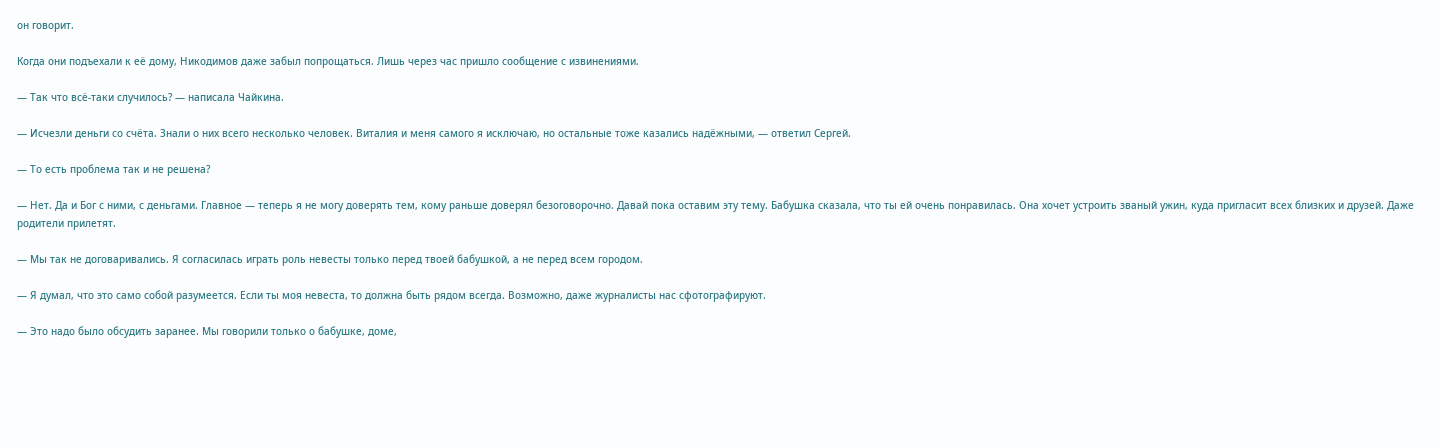он говорит.

Когда они подъехали к её дому, Никодимов даже забыл попрощаться. Лишь через час пришло сообщение с извинениями.

— Так что всё-таки случилось? — написала Чайкина.

— Исчезли деньги со счёта. Знали о них всего несколько человек. Виталия и меня самого я исключаю, но остальные тоже казались надёжными, — ответил Сергей.

— То есть проблема так и не решена?

— Нет. Да и Бог с ними, с деньгами. Главное — теперь я не могу доверять тем, кому раньше доверял безоговорочно. Давай пока оставим эту тему. Бабушка сказала, что ты ей очень понравилась. Она хочет устроить званый ужин, куда пригласит всех близких и друзей. Даже родители прилетят.

— Мы так не договаривались. Я согласилась играть роль невесты только перед твоей бабушкой, а не перед всем городом.

— Я думал, что это само собой разумеется. Если ты моя невеста, то должна быть рядом всегда. Возможно, даже журналисты нас сфотографируют.

— Это надо было обсудить заранее. Мы говорили только о бабушке, доме,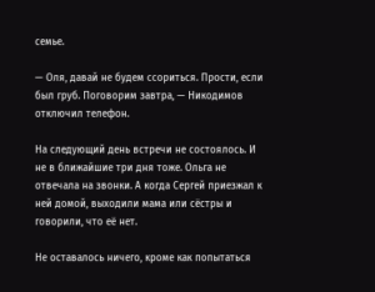семье.

— Оля, давай не будем ссориться. Прости, если был груб. Поговорим завтра, — Никодимов отключил телефон.

На следующий день встречи не состоялось. И не в ближайшие три дня тоже. Ольга не отвечала на звонки. А когда Сергей приезжал к ней домой, выходили мама или сёстры и говорили, что её нет.

Не оставалось ничего, кроме как попытаться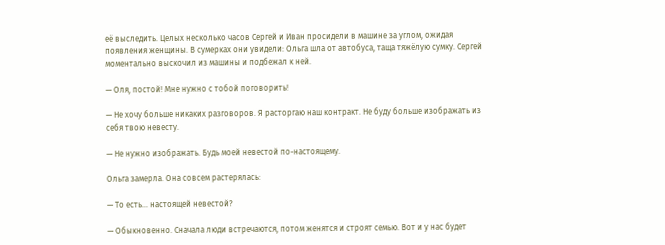её выследить. Целых несколько часов Сергей и Иван просидели в машине за углом, ожидая появления женщины. В сумерках они увидели: Ольга шла от автобуса, таща тяжёлую сумку. Сергей моментально выскочил из машины и подбежал к ней.

— Оля, постой! Мне нужно с тобой поговорить!

— Не хочу больше никаких разговоров. Я расторгаю наш контракт. Не буду больше изображать из себя твою невесту.

— Не нужно изображать. Будь моей невестой по-настоящему.

Ольга замерла. Она совсем растерялась:

— То есть… настоящей невестой?

— Обыкновенно. Сначала люди встречаются, потом женятся и строят семью. Вот и у нас будет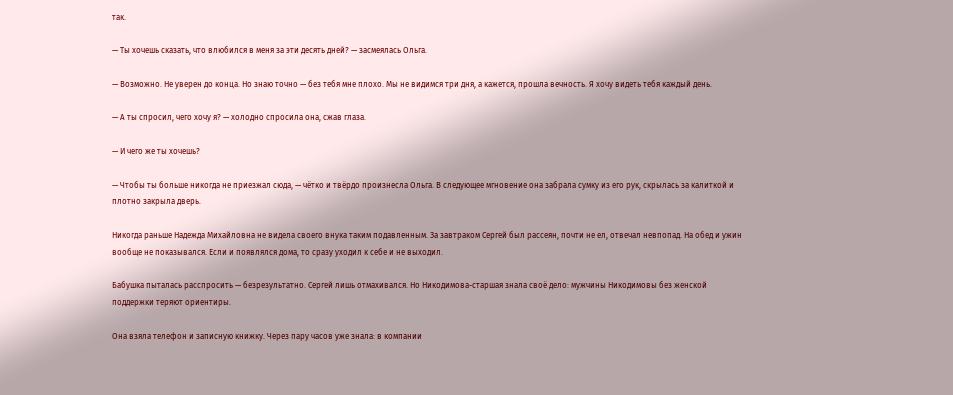так.

— Ты хочешь сказать, что влюбился в меня за эти десять дней? — засмеялась Ольга.

— Возможно. Не уверен до конца. Но знаю точно — без тебя мне плохо. Мы не видимся три дня, а кажется, прошла вечность. Я хочу видеть тебя каждый день.

— А ты спросил, чего хочу я? — холодно спросила она, сжав глаза.

— И чего же ты хочешь?

— Чтобы ты больше никогда не приезжал сюда, — чётко и твёрдо произнесла Ольга. В следующее мгновение она забрала сумку из его рук, скрылась за калиткой и плотно закрыла дверь.

Никогда раньше Надежда Михайловна не видела своего внука таким подавленным. За завтраком Сергей был рассеян, почти не ел, отвечал невпопад. На обед и ужин вообще не показывался. Если и появлялся дома, то сразу уходил к себе и не выходил.

Бабушка пыталась расспросить — безрезультатно. Сергей лишь отмахивался. Но Никодимова-старшая знала своё дело: мужчины Никодимовы без женской поддержки теряют ориентиры.

Она взяла телефон и записную книжку. Через пару часов уже знала: в компании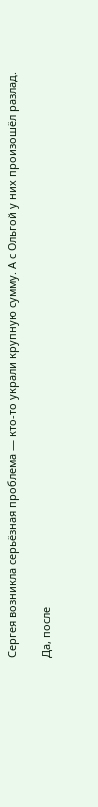Сергея возникла серьёзная проблема — кто-то украли крупную сумму. А с Ольгой у них произошёл разлад.

Да, после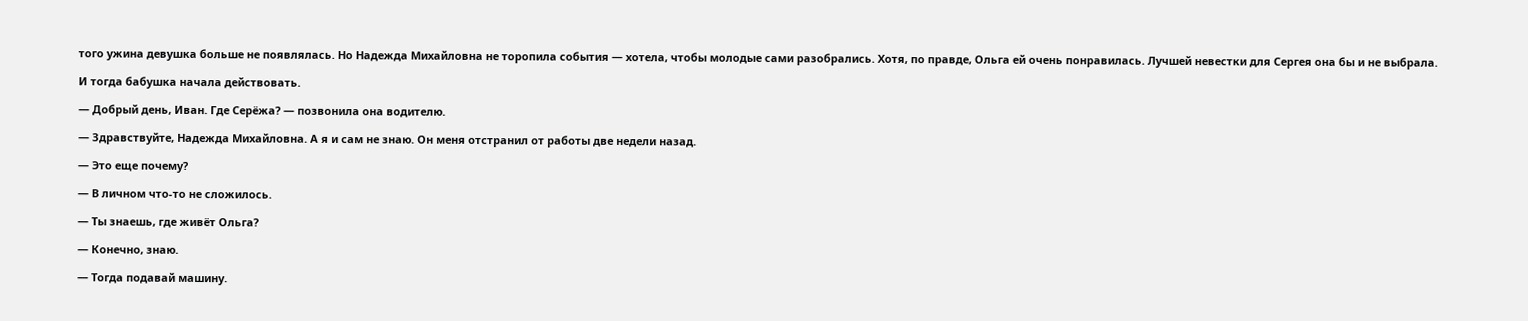того ужина девушка больше не появлялась. Но Надежда Михайловна не торопила события — хотела, чтобы молодые сами разобрались. Хотя, по правде, Ольга ей очень понравилась. Лучшей невестки для Сергея она бы и не выбрала.

И тогда бабушка начала действовать.

— Добрый день, Иван. Где Серёжа? — позвонила она водителю.

— Здравствуйте, Надежда Михайловна. А я и сам не знаю. Он меня отстранил от работы две недели назад.

— Это еще почему?

— В личном что-то не сложилось.

— Ты знаешь, где живёт Ольга?

— Конечно, знаю.

— Тогда подавай машину.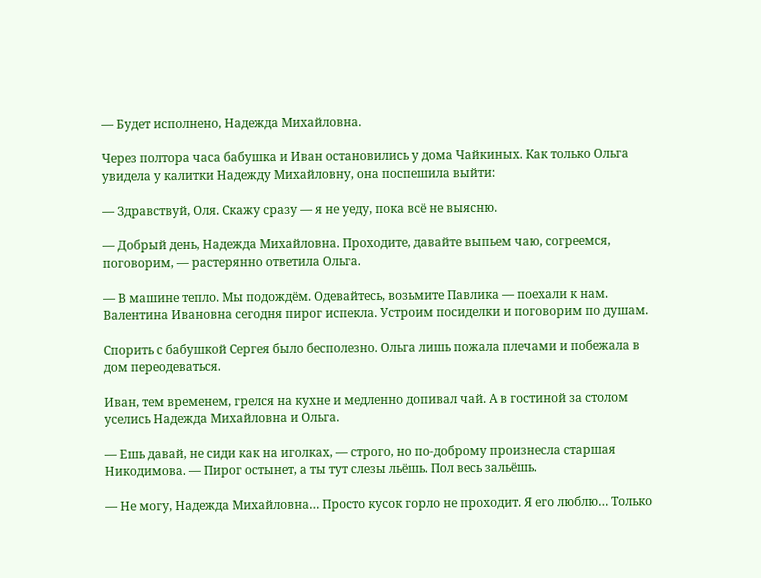— Будет исполнено, Надежда Михайловна.

Через полтора часа бабушка и Иван остановились у дома Чайкиных. Как только Ольга увидела у калитки Надежду Михайловну, она поспешила выйти:

— Здравствуй, Оля. Скажу сразу — я не уеду, пока всё не выясню.

— Добрый день, Надежда Михайловна. Проходите, давайте выпьем чаю, согреемся, поговорим, — растерянно ответила Ольга.

— В машине тепло. Мы подождём. Одевайтесь, возьмите Павлика — поехали к нам. Валентина Ивановна сегодня пирог испекла. Устроим посиделки и поговорим по душам.

Спорить с бабушкой Сергея было бесполезно. Ольга лишь пожала плечами и побежала в дом переодеваться.

Иван, тем временем, грелся на кухне и медленно допивал чай. А в гостиной за столом уселись Надежда Михайловна и Ольга.

— Ешь давай, не сиди как на иголках, — строго, но по-доброму произнесла старшая Никодимова. — Пирог остынет, а ты тут слезы льёшь. Пол весь зальёшь.

— Не могу, Надежда Михайловна… Просто кусок горло не проходит. Я его люблю… Только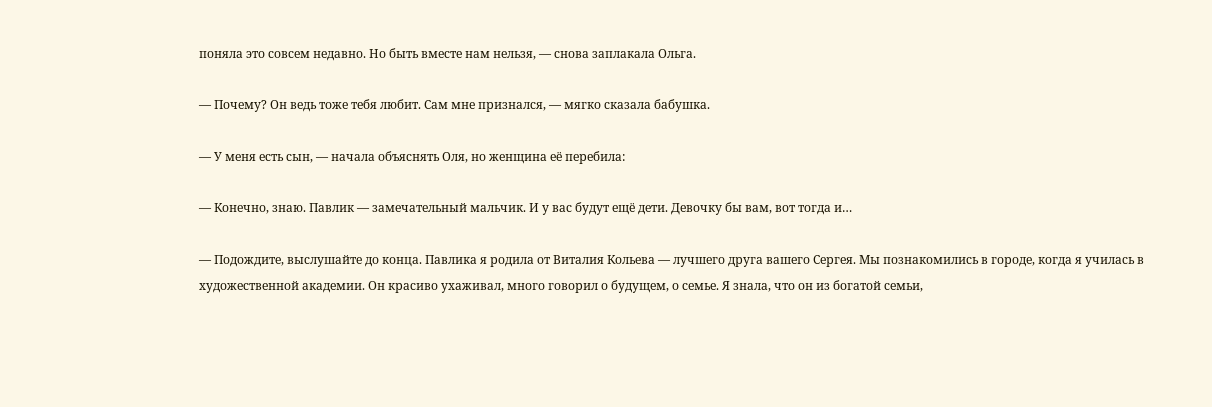поняла это совсем недавно. Но быть вместе нам нельзя, — снова заплакала Ольга.

— Почему? Он ведь тоже тебя любит. Сам мне признался, — мягко сказала бабушка.

— У меня есть сын, — начала объяснять Оля, но женщина её перебила:

— Конечно, знаю. Павлик — замечательный мальчик. И у вас будут ещё дети. Девочку бы вам, вот тогда и…

— Подождите, выслушайте до конца. Павлика я родила от Виталия Кольева — лучшего друга вашего Сергея. Мы познакомились в городе, когда я училась в художественной академии. Он красиво ухаживал, много говорил о будущем, о семье. Я знала, что он из богатой семьи,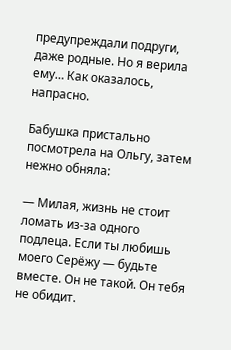предупреждали подруги, даже родные. Но я верила ему… Как оказалось, напрасно.

Бабушка пристально посмотрела на Ольгу, затем нежно обняла:

— Милая, жизнь не стоит ломать из-за одного подлеца. Если ты любишь моего Серёжу — будьте вместе. Он не такой. Он тебя не обидит.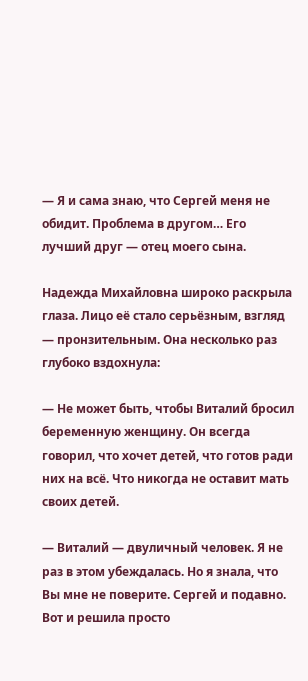— Я и сама знаю, что Сергей меня не обидит. Проблема в другом… Его лучший друг — отец моего сына.

Надежда Михайловна широко раскрыла глаза. Лицо её стало серьёзным, взгляд — пронзительным. Она несколько раз глубоко вздохнула:

— Не может быть, чтобы Виталий бросил беременную женщину. Он всегда говорил, что хочет детей, что готов ради них на всё. Что никогда не оставит мать своих детей.

— Виталий — двуличный человек. Я не раз в этом убеждалась. Но я знала, что Вы мне не поверите. Сергей и подавно. Вот и решила просто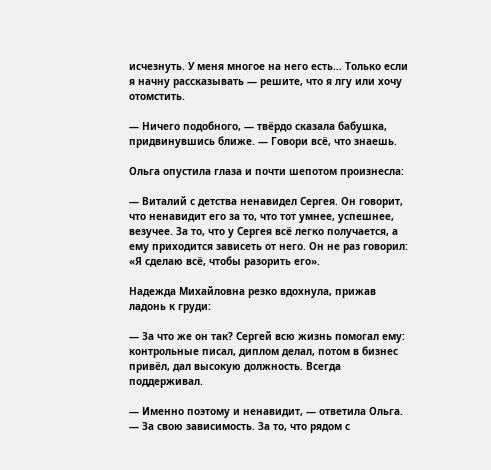исчезнуть. У меня многое на него есть… Только если я начну рассказывать — решите, что я лгу или хочу отомстить.

— Ничего подобного, — твёрдо сказала бабушка, придвинувшись ближе. — Говори всё, что знаешь.

Ольга опустила глаза и почти шепотом произнесла:

— Виталий с детства ненавидел Сергея. Он говорит, что ненавидит его за то, что тот умнее, успешнее, везучее. За то, что у Сергея всё легко получается, а ему приходится зависеть от него. Он не раз говорил: «Я сделаю всё, чтобы разорить его».

Надежда Михайловна резко вдохнула, прижав ладонь к груди:

— За что же он так? Сергей всю жизнь помогал ему: контрольные писал, диплом делал, потом в бизнес привёл, дал высокую должность. Всегда поддерживал.

— Именно поэтому и ненавидит, — ответила Ольга. — За свою зависимость. За то, что рядом с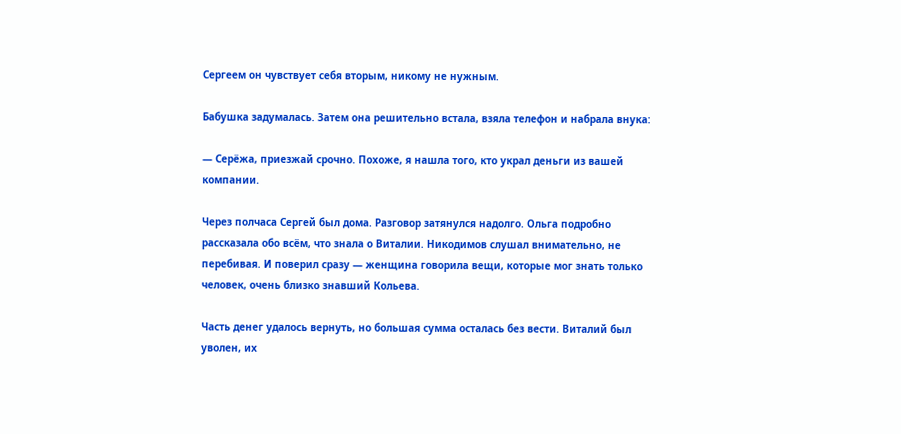Сергеем он чувствует себя вторым, никому не нужным.

Бабушка задумалась. Затем она решительно встала, взяла телефон и набрала внука:

— Серёжа, приезжай срочно. Похоже, я нашла того, кто украл деньги из вашей компании.

Через полчаса Сергей был дома. Разговор затянулся надолго. Ольга подробно рассказала обо всём, что знала о Виталии. Никодимов слушал внимательно, не перебивая. И поверил сразу — женщина говорила вещи, которые мог знать только человек, очень близко знавший Кольева.

Часть денег удалось вернуть, но большая сумма осталась без вести. Виталий был уволен, их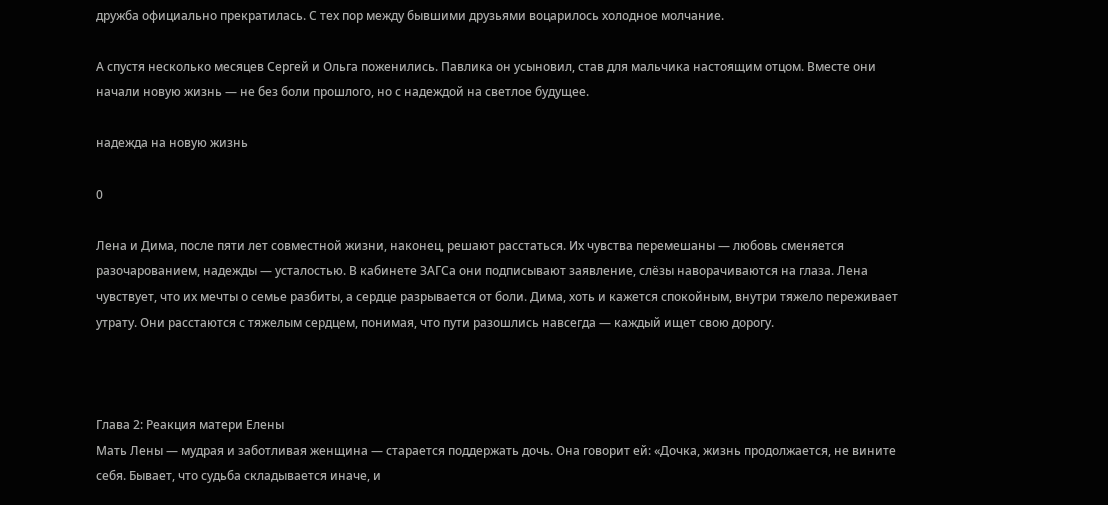дружба официально прекратилась. С тех пор между бывшими друзьями воцарилось холодное молчание.

А спустя несколько месяцев Сергей и Ольга поженились. Павлика он усыновил, став для мальчика настоящим отцом. Вместе они начали новую жизнь — не без боли прошлого, но с надеждой на светлое будущее.

надежда на новую жизнь

0

Лена и Дима, после пяти лет совместной жизни, наконец, решают расстаться. Их чувства перемешаны — любовь сменяется разочарованием, надежды — усталостью. В кабинете ЗАГСа они подписывают заявление, слёзы наворачиваются на глаза. Лена чувствует, что их мечты о семье разбиты, а сердце разрывается от боли. Дима, хоть и кажется спокойным, внутри тяжело переживает утрату. Они расстаются с тяжелым сердцем, понимая, что пути разошлись навсегда — каждый ищет свою дорогу.



Глава 2: Реакция матери Елены
Мать Лены — мудрая и заботливая женщина — старается поддержать дочь. Она говорит ей: «Дочка, жизнь продолжается, не вините себя. Бывает, что судьба складывается иначе, и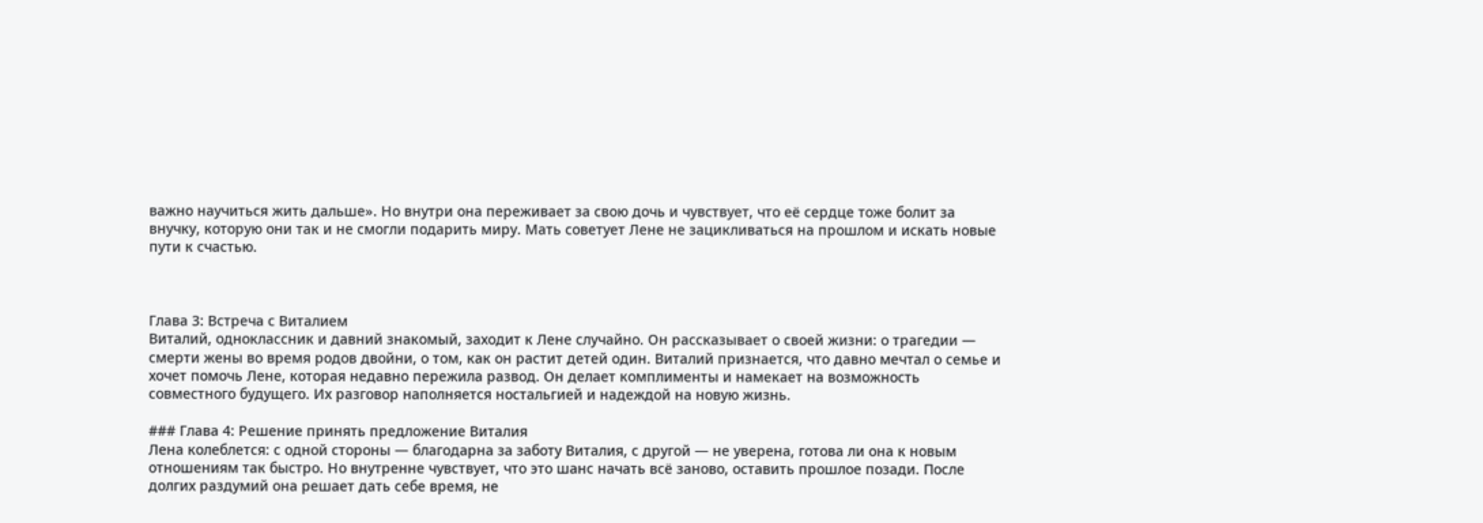важно научиться жить дальше». Но внутри она переживает за свою дочь и чувствует, что её сердце тоже болит за внучку, которую они так и не смогли подарить миру. Мать советует Лене не зацикливаться на прошлом и искать новые пути к счастью.



Глава 3: Встреча с Виталием
Виталий, одноклассник и давний знакомый, заходит к Лене случайно. Он рассказывает о своей жизни: о трагедии — смерти жены во время родов двойни, о том, как он растит детей один. Виталий признается, что давно мечтал о семье и хочет помочь Лене, которая недавно пережила развод. Он делает комплименты и намекает на возможность совместного будущего. Их разговор наполняется ностальгией и надеждой на новую жизнь.

### Глава 4: Решение принять предложение Виталия
Лена колеблется: с одной стороны — благодарна за заботу Виталия, с другой — не уверена, готова ли она к новым отношениям так быстро. Но внутренне чувствует, что это шанс начать всё заново, оставить прошлое позади. После долгих раздумий она решает дать себе время, не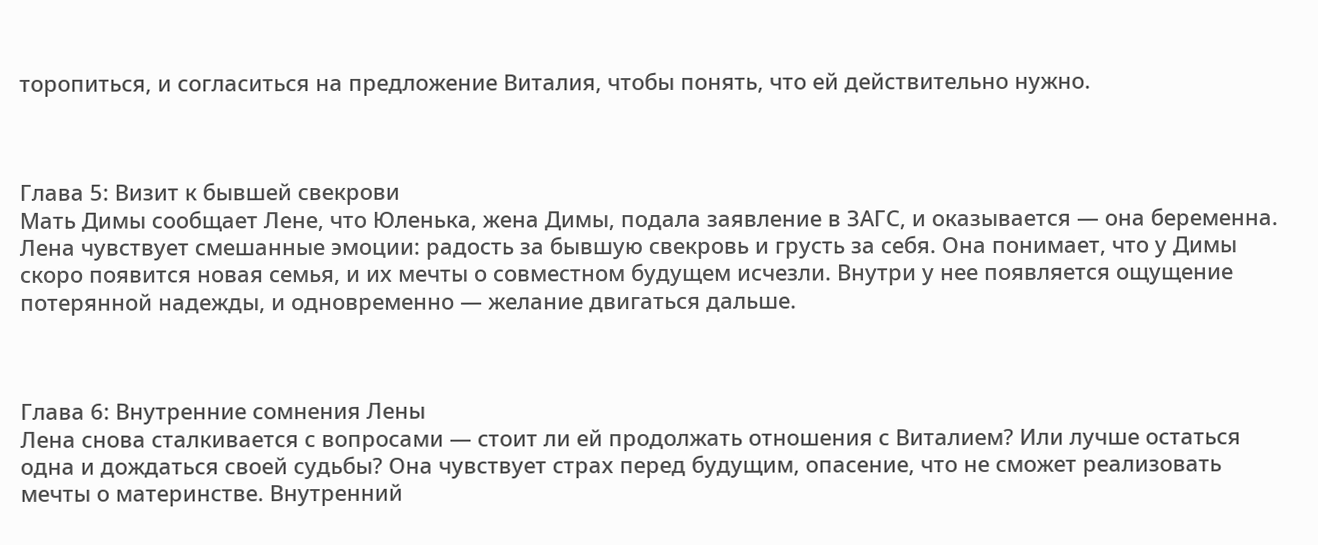торопиться, и согласиться на предложение Виталия, чтобы понять, что ей действительно нужно.



Глава 5: Визит к бывшей свекрови
Мать Димы сообщает Лене, что Юленька, жена Димы, подала заявление в ЗАГС, и оказывается — она беременна. Лена чувствует смешанные эмоции: радость за бывшую свекровь и грусть за себя. Она понимает, что у Димы скоро появится новая семья, и их мечты о совместном будущем исчезли. Внутри у нее появляется ощущение потерянной надежды, и одновременно — желание двигаться дальше.



Глава 6: Внутренние сомнения Лены
Лена снова сталкивается с вопросами — стоит ли ей продолжать отношения с Виталием? Или лучше остаться одна и дождаться своей судьбы? Она чувствует страх перед будущим, опасение, что не сможет реализовать мечты о материнстве. Внутренний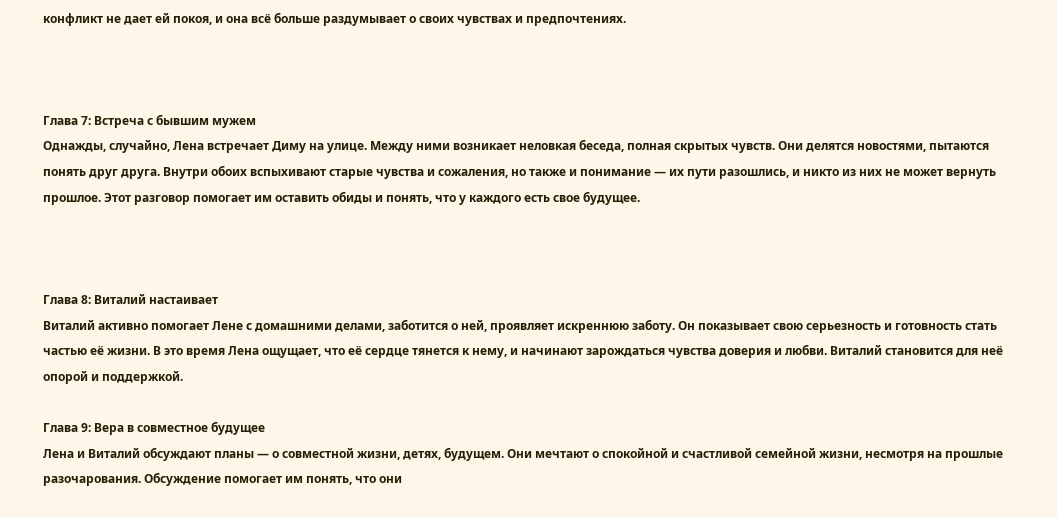конфликт не дает ей покоя, и она всё больше раздумывает о своих чувствах и предпочтениях.



Глава 7: Встреча с бывшим мужем
Однажды, случайно, Лена встречает Диму на улице. Между ними возникает неловкая беседа, полная скрытых чувств. Они делятся новостями, пытаются понять друг друга. Внутри обоих вспыхивают старые чувства и сожаления, но также и понимание — их пути разошлись, и никто из них не может вернуть прошлое. Этот разговор помогает им оставить обиды и понять, что у каждого есть свое будущее.



Глава 8: Виталий настаивает
Виталий активно помогает Лене с домашними делами, заботится о ней, проявляет искреннюю заботу. Он показывает свою серьезность и готовность стать частью её жизни. В это время Лена ощущает, что её сердце тянется к нему, и начинают зарождаться чувства доверия и любви. Виталий становится для неё опорой и поддержкой.

Глава 9: Вера в совместное будущее
Лена и Виталий обсуждают планы — о совместной жизни, детях, будущем. Они мечтают о спокойной и счастливой семейной жизни, несмотря на прошлые разочарования. Обсуждение помогает им понять, что они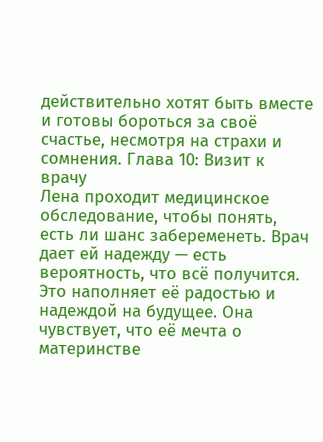действительно хотят быть вместе и готовы бороться за своё счастье, несмотря на страхи и сомнения. Глава 10: Визит к врачу
Лена проходит медицинское обследование, чтобы понять, есть ли шанс забеременеть. Врач дает ей надежду — есть вероятность, что всё получится. Это наполняет её радостью и надеждой на будущее. Она чувствует, что её мечта о материнстве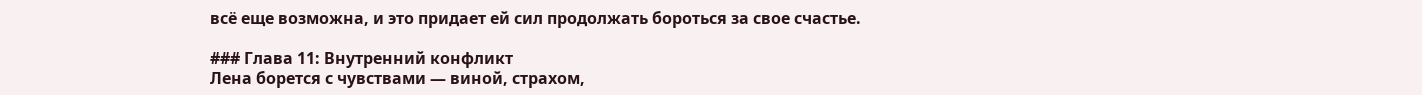всё еще возможна, и это придает ей сил продолжать бороться за свое счастье.

### Глава 11: Внутренний конфликт
Лена борется с чувствами — виной, страхом,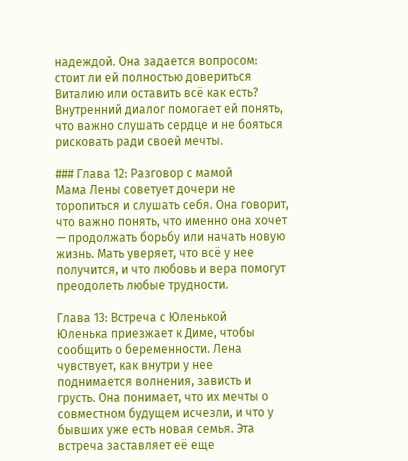надеждой. Она задается вопросом: стоит ли ей полностью довериться Виталию или оставить всё как есть? Внутренний диалог помогает ей понять, что важно слушать сердце и не бояться рисковать ради своей мечты.

### Глава 12: Разговор с мамой
Мама Лены советует дочери не торопиться и слушать себя. Она говорит, что важно понять, что именно она хочет — продолжать борьбу или начать новую жизнь. Мать уверяет, что всё у нее получится, и что любовь и вера помогут преодолеть любые трудности.

Глава 13: Встреча с Юленькой
Юленька приезжает к Диме, чтобы сообщить о беременности. Лена чувствует, как внутри у нее поднимается волнения, зависть и грусть. Она понимает, что их мечты о совместном будущем исчезли, и что у бывших уже есть новая семья. Эта встреча заставляет её еще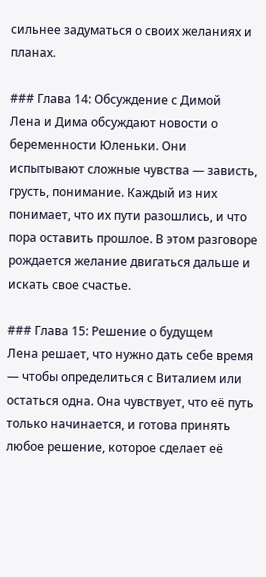сильнее задуматься о своих желаниях и планах.

### Глава 14: Обсуждение с Димой
Лена и Дима обсуждают новости о беременности Юленьки. Они испытывают сложные чувства — зависть, грусть, понимание. Каждый из них понимает, что их пути разошлись, и что пора оставить прошлое. В этом разговоре рождается желание двигаться дальше и искать свое счастье.

### Глава 15: Решение о будущем
Лена решает, что нужно дать себе время — чтобы определиться с Виталием или остаться одна. Она чувствует, что её путь только начинается, и готова принять любое решение, которое сделает её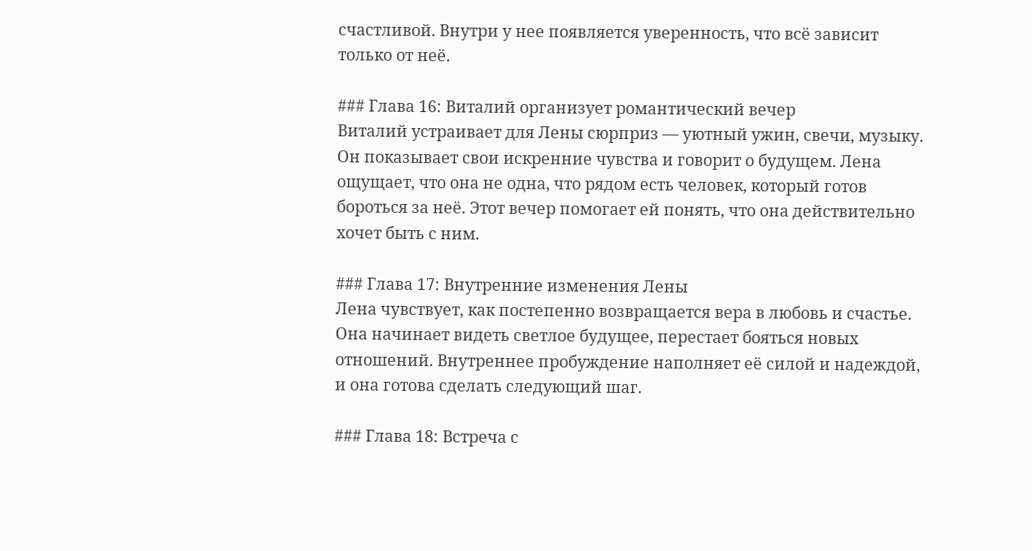счастливой. Внутри у нее появляется уверенность, что всё зависит только от неё.

### Глава 16: Виталий организует романтический вечер
Виталий устраивает для Лены сюрприз — уютный ужин, свечи, музыку. Он показывает свои искренние чувства и говорит о будущем. Лена ощущает, что она не одна, что рядом есть человек, который готов бороться за неё. Этот вечер помогает ей понять, что она действительно хочет быть с ним.

### Глава 17: Внутренние изменения Лены
Лена чувствует, как постепенно возвращается вера в любовь и счастье. Она начинает видеть светлое будущее, перестает бояться новых отношений. Внутреннее пробуждение наполняет её силой и надеждой, и она готова сделать следующий шаг.

### Глава 18: Встреча с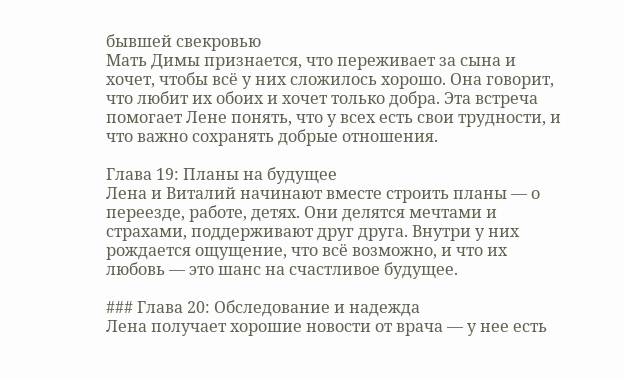бывшей свекровью
Мать Димы признается, что переживает за сына и хочет, чтобы всё у них сложилось хорошо. Она говорит, что любит их обоих и хочет только добра. Эта встреча помогает Лене понять, что у всех есть свои трудности, и что важно сохранять добрые отношения.

Глава 19: Планы на будущее
Лена и Виталий начинают вместе строить планы — о переезде, работе, детях. Они делятся мечтами и страхами, поддерживают друг друга. Внутри у них рождается ощущение, что всё возможно, и что их любовь — это шанс на счастливое будущее.

### Глава 20: Обследование и надежда
Лена получает хорошие новости от врача — у нее есть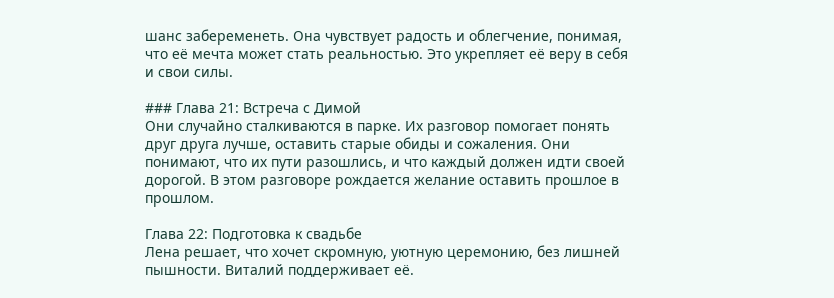шанс забеременеть. Она чувствует радость и облегчение, понимая, что её мечта может стать реальностью. Это укрепляет её веру в себя и свои силы.

### Глава 21: Встреча с Димой
Они случайно сталкиваются в парке. Их разговор помогает понять друг друга лучше, оставить старые обиды и сожаления. Они понимают, что их пути разошлись, и что каждый должен идти своей дорогой. В этом разговоре рождается желание оставить прошлое в прошлом.

Глава 22: Подготовка к свадьбе
Лена решает, что хочет скромную, уютную церемонию, без лишней пышности. Виталий поддерживает её.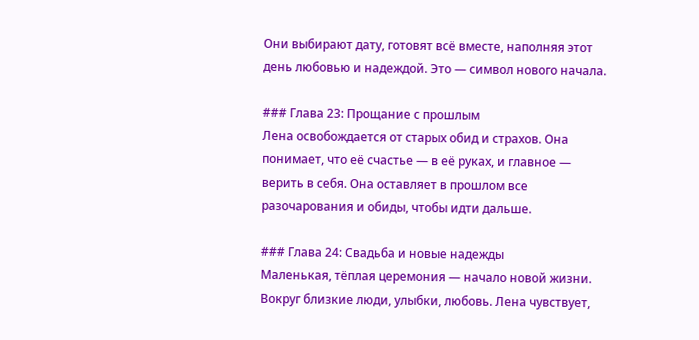Они выбирают дату, готовят всё вместе, наполняя этот день любовью и надеждой. Это — символ нового начала.

### Глава 23: Прощание с прошлым
Лена освобождается от старых обид и страхов. Она понимает, что её счастье — в её руках, и главное — верить в себя. Она оставляет в прошлом все разочарования и обиды, чтобы идти дальше.

### Глава 24: Свадьба и новые надежды
Маленькая, тёплая церемония — начало новой жизни. Вокруг близкие люди, улыбки, любовь. Лена чувствует,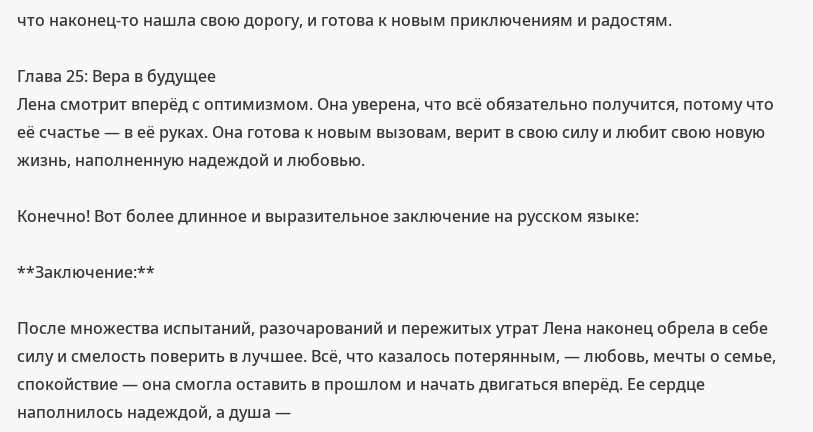что наконец-то нашла свою дорогу, и готова к новым приключениям и радостям.

Глава 25: Вера в будущее
Лена смотрит вперёд с оптимизмом. Она уверена, что всё обязательно получится, потому что её счастье — в её руках. Она готова к новым вызовам, верит в свою силу и любит свою новую жизнь, наполненную надеждой и любовью.

Конечно! Вот более длинное и выразительное заключение на русском языке:

**Заключение:**

После множества испытаний, разочарований и пережитых утрат Лена наконец обрела в себе силу и смелость поверить в лучшее. Всё, что казалось потерянным, — любовь, мечты о семье, спокойствие — она смогла оставить в прошлом и начать двигаться вперёд. Ее сердце наполнилось надеждой, а душа —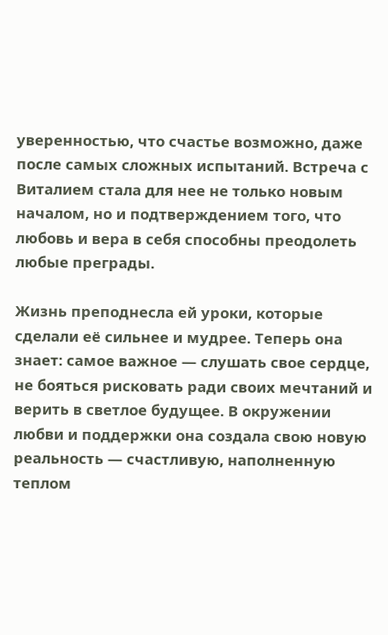уверенностью, что счастье возможно, даже после самых сложных испытаний. Встреча с Виталием стала для нее не только новым началом, но и подтверждением того, что любовь и вера в себя способны преодолеть любые преграды.

Жизнь преподнесла ей уроки, которые сделали её сильнее и мудрее. Теперь она знает: самое важное — слушать свое сердце, не бояться рисковать ради своих мечтаний и верить в светлое будущее. В окружении любви и поддержки она создала свою новую реальность — счастливую, наполненную теплом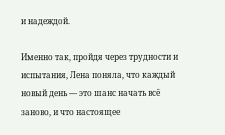и надеждой.

Именно так, пройдя через трудности и испытания, Лена поняла, что каждый новый день — это шанс начать всё заново, и что настоящее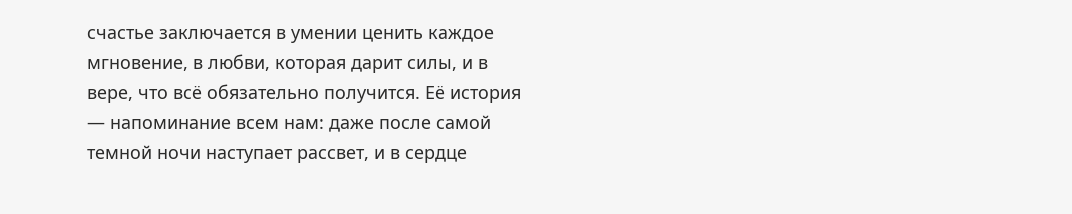счастье заключается в умении ценить каждое мгновение, в любви, которая дарит силы, и в вере, что всё обязательно получится. Её история — напоминание всем нам: даже после самой темной ночи наступает рассвет, и в сердце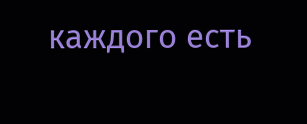каждого есть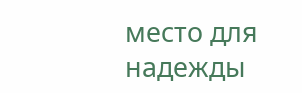место для надежды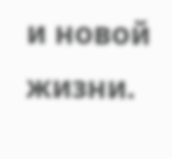и новой жизни.